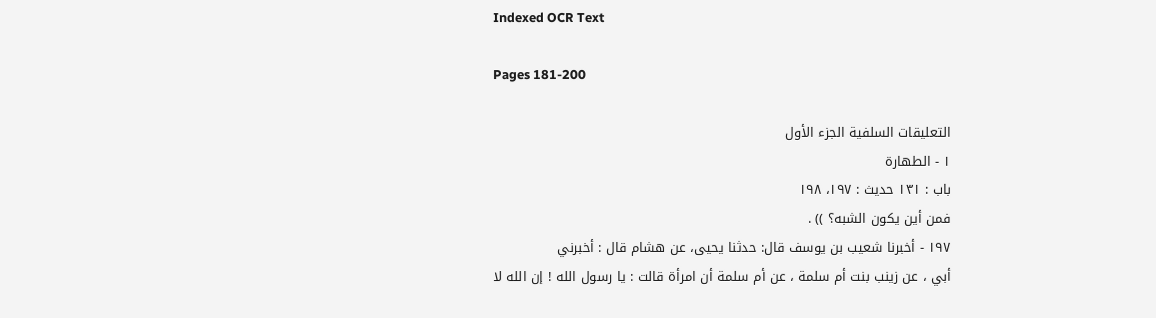Indexed OCR Text

Pages 181-200

التعليقات السلفية الجزء الأول
١ - الطهارة
باب : ١٣١ حديث : ١٩٧، ١٩٨
فمن أين يكون الشبه؟ )) .
١٩٧ - أخبرنا شعيب بن يوسف قال: حدثنا يحيى، عن هشام قال : أخبرني
أبي ، عن زينب بنت أم سلمة ، عن أم سلمة أن امرأة قالت : يا رسول الله ! إن الله لا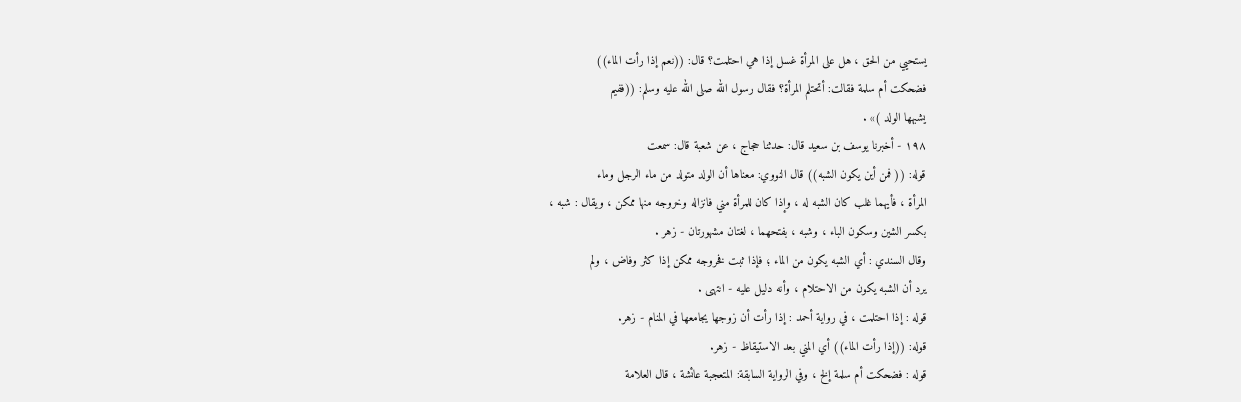يستحيي من الحق ، هل على المرأة غسل إذا هي احتلمت؟ قال: ((نعم إذا رأت الماء))
فضحكت أم سلمة فقالت: أتحتلم المرأة؟ فقال رسول الله صلى الله عليه وسلم: ((ففيم
یشبهها الولد )» .
١٩٨ - أخبرنا يوسف بن سعيد قال: حدثنا حجاج ، عن شعبة قال: سمعت
قوله: (( فمن أين يكون الشبه)) قال النووي: معناها أن الولد متولد من ماء الرجل وماء
المرأة ، فأيهما غلب كان الشبه له ، وإذا كان للمرأة مني فانزاله وخروجه منها ممكن ، ويقال : شبه ،
بکسر الشین وسکون الباء ، وشبه ، بفتحهما ، لغتان مشهورتان - زهر .
وقال السندي : أي الشبه يكون من الماء ؛ فإذا ثبت فخروجه ممكن إذا كثر وفاض ، ولم
يرد أن الشبه یکون من الاحتلام ، وأنه دليل عليه - انتهى .
قوله : إذا احتلمت ، في رواية أحمد : إذا رأت أن زوجها يجامعها في المنام - زهر.
قوله: ((إذا رأت الماء)) أي المني بعد الاستيقاظ - زهر.
قوله : فضحكت أم سلمة إلخ ، وفي الرواية السابقة: المتعجبة عائشة ، قال العلامة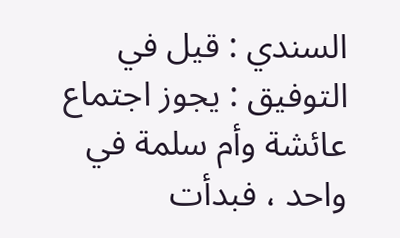السندي : قيل في التوفيق : يجوز اجتماع عائشة وأم سلمة في واحد ، فبدأت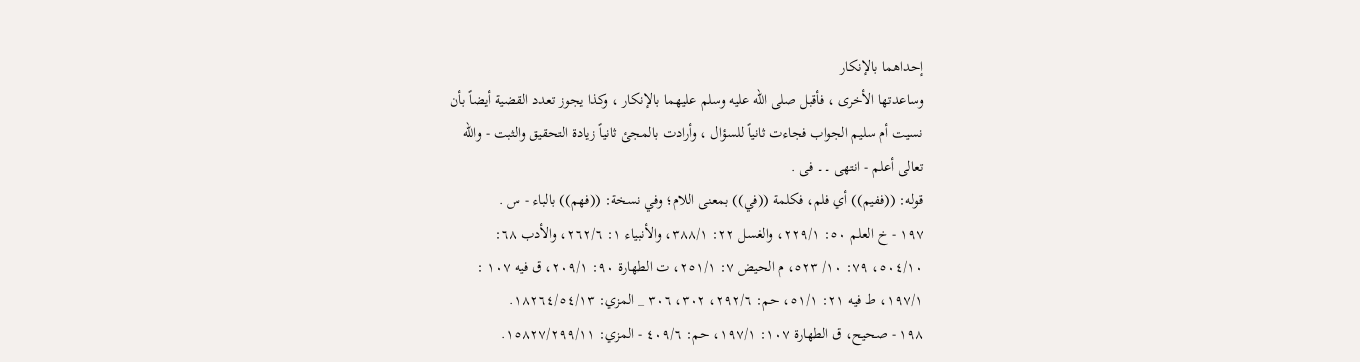إحداهما بالإنكار
وساعدتها الأخرى ، فأقبل صلى الله عليه وسلم عليهما بالإنكار ، وكذا يجوز تعدد القضية أيضاً بأن
نسيت أم سليم الجواب فجاءت ثانياً للسؤال ، وأرادت بالمجئ ثانياً زيادة التحقيق والثبت - والله
تعالى أعلم - انتھی ۔۔ فى .
قوله: ((ففيم)) أي فلم، فكلمة ((في)) بمعنى اللام؛ وفي نسخة: ((فهم)) بالباء - س .
١٩٧ - خ العلم ٥٠: ٢٢٩/١، والغسل ٢٢: ٣٨٨/١، والأنبياء ١: ٢٦٢/٦، والأدب ٦٨:
٥٠٤/١٠، ٧٩: ١٠/ ٥٢٣، م الحيض ٧: ٢٥١/١، ت الطهارة ٩٠: ٢٠٩/١، ق فيه ١٠٧ :
١٩٧/١، ط فيه ٢١: ٥١/١، حم: ٢٩٢/٦، ٣٠٢، ٣٠٦ _ المزي: ١٨٢٦٤/٥٤/١٣.
١٩٨ - صحيح، ق الطهارة ١٠٧: ١٩٧/١، حم: ٤٠٩/٦ - المزي: ١٥٨٢٧/٢٩٩/١١.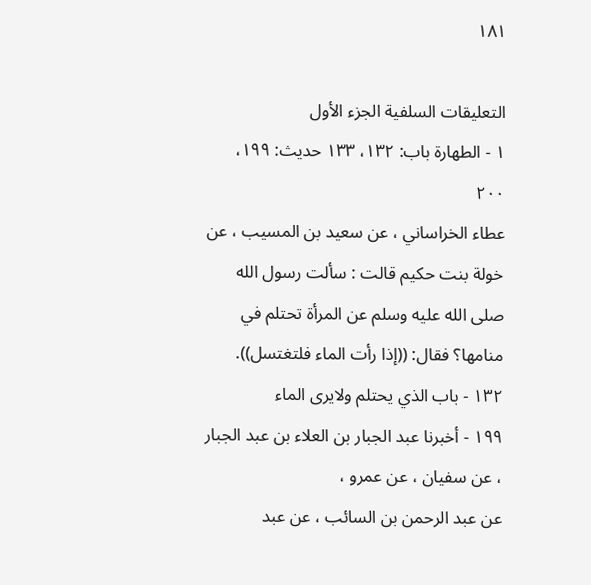١٨١

التعليقات السلفية الجزء الأول
١ - الطهارة باب: ١٣٢، ١٣٣ حديث: ١٩٩، ٢٠٠
عطاء الخراساني ، عن سعيد بن المسيب ، عن خولة بنت حكيم قالت : سألت رسول الله
صلى الله عليه وسلم عن المرأة تحتلم في منامها؟ فقال: ((إذا رأت الماء فلتغتسل)).
١٣٢ - باب الذي يحتلم ولايرى الماء
١٩٩ - أخبرنا عبد الجبار بن العلاء بن عبد الجبار ، عن سفيان ، عن عمرو ،
عن عبد الرحمن بن السائب ، عن عبد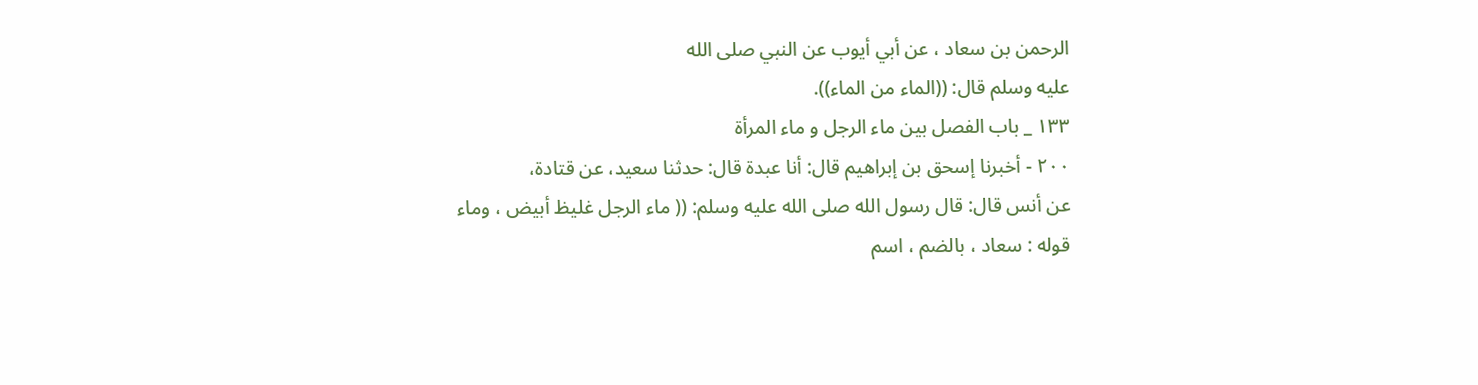الرحمن بن سعاد ، عن أبي أيوب عن النبي صلى الله
عليه وسلم قال: ((الماء من الماء)).
١٣٣ _ باب الفصل بين ماء الرجل و ماء المرأة
٢٠٠ - أخبرنا إسحق بن إبراهيم قال: أنا عبدة قال: حدثنا سعيد، عن قتادة،
عن أنس قال: قال رسول الله صلى الله عليه وسلم: (( ماء الرجل غليظ أبيض ، وماء
قوله : سعاد ، بالضم ، اسم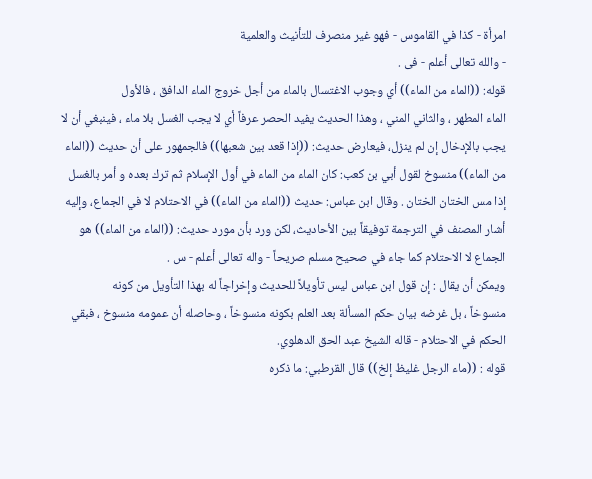امرأة - كذا في القاموس - فهو غير منصرف للتأنيث والعلمية
- والله تعالى أعلم - فى .
قوله: ((الماء من الماء)) أي وجوب الاغتسال بالماء من أجل خروج الماء الدافق ، فالأول
الماء المطهر ، والثاني المني ، وهذا الحديث يفيد الحصر عرفاً أي لا يجب الغسل بلا ماء ، فينبغي أن لا
يجب بالإدخال إن لم ينزل، فيعارض حديث: ((إذا قعد بين شعبها)) فالجمهور على أن حديث ((الماء
من الماء)) منسوخ لقول أبي بن كعب: كان الماء من الماء في أول الإسلام ثم ترك بعده و أمر بالغسل
إذا مس الختان الختان . وقال ابن عباس: حديث ((الماء من الماء)) في الاحتلام لا في الجماع، وإليه
أشار المصنف في الترجمة توفيقاً بين الأحاديث، لكن ورد بأن مورد حديث: ((الماء من الماء)) هو
الجماع لا الاحتلام کما جاء في صحيح مسلم صريحاً - واله تعالى أعلم - س .
ويمكن أن يقال : إن قول ابن عباس ليس تأويلاً للحديث وإخراجاً له بهذا التأويل من كونه
منسوخاً ، بل غرضه بيان حكم المسألة بعد العلم بكونه منسوخاً ، وحاصله أن عمومه منسوخ ، فبقي
الحكم في الاحتلام - قاله الشيخ عبد الحق الدهلوي.
قوله : ((ماء الرجل غليظ إلخ)) قال القرطبي: ما ذكره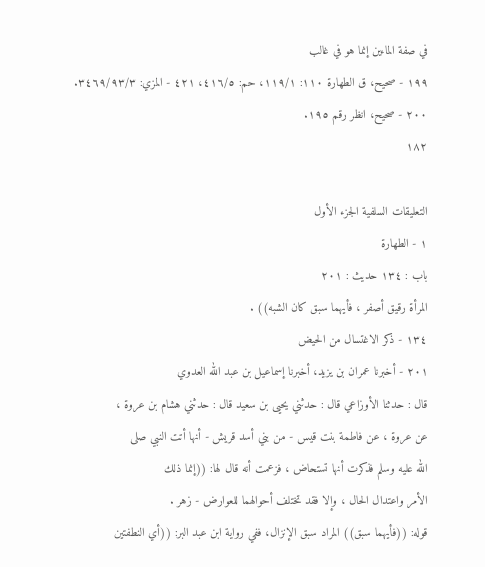في صفة الماءين إنما هو في غالب
١٩٩ - صحيح، ق الطهارة ١١٠: ١١٩/١، حم: ٤١٦/٥، ٤٢١ - المزي: ٣٤٦٩/٩٣/٣.
٢٠٠ - صحيح، انظر رقم ١٩٥.
١٨٢

التعليقات السلفية الجزء الأول
١ - الطهارة
باب : ١٣٤ حديث : ٢٠١
المرأة رقيق أصفر ، فأيهما سبق كان الشبه)) .
١٣٤ - ذكر الاغتسال من الحيض
٢٠١ - أخبرنا عمران بن يزيد، أخبرنا إسماعيل بن عبد الله العدوي
قال : حدثنا الأوزاعي قال : حدثني يحيى بن سعيد قال : حدثني هشام بن عروة ،
عن عروة ، عن فاطمة بنت قيس - من بني أسد قريش - أنها أتت النبي صلى
الله عليه وسلم فذكرت أنها تستحاض ، فزعمت أنه قال لها: ((إنما ذلك
الأمر واعتدال الحال ، وإلا فقد تختلف أحوالهما للعوارض - زهر .
قوله: ((فأيهما سبق)) المراد سبق الإنزال، ففي رواية ابن عبد البر: ((أي النطفتين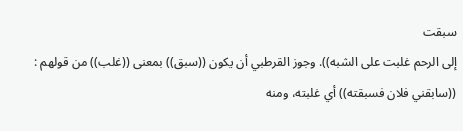سبقت
إلى الرحم غلبت على الشبه)). وجوز القرطبي أن يكون ((سبق)) بمعنى ((غلب)) من قولهم :
((سابقني فلان فسبقته)) أي غلبته، ومنه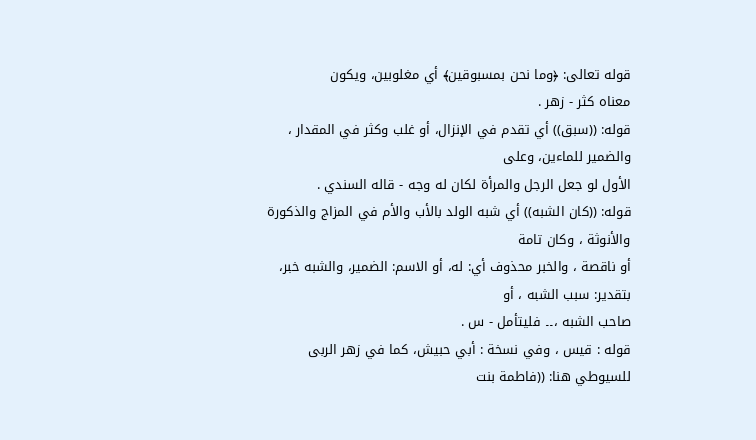قوله تعالى: ﴿وما نحن بمسبوقين﴾ أي مغلوبين، ويكون
معناہ کثر - زهر .
قوله: ((سبق)) أي تقدم في الإنزال، أو غلب وكثر في المقدار ، والضمير للماءين، وعلى
الأول لو جعل الرجل والمرأة لكان له وجه - قاله السندي .
قوله: ((كان الشبه)) أي شبه الولد بالأب والأم في المزاج والذكورة والأنوثة ، وكان تامة
أو ناقصة ، والخبر محذوف أي: له، أو الاسم: الضمير، والشبه خبر، بتقدير: سبب الشبه ، أو
صاحب الشبه ،۔۔ فليتأمل - س .
قوله : قيس ، وفي نسخة : أبي حبيش، كما في زهر الربى للسيوطي هنا: ((فاطمة بنت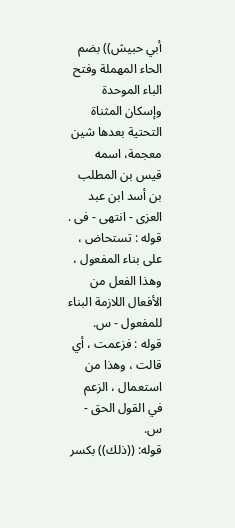أبي حبيش)) بضم الحاء المهملة وفتح الباء الموحدة وإسكان المثناة التحتية بعدها شين معجمة، اسمه
قيس بن المطلب بن أسد ابن عبد العزی - انتھی - فى .
قوله : تستحاض ، على بناء المفعول ، وهذا الفعل من الأفعال اللازمة البناء للمفعول - س.
قوله : فزعمت ، أي قالت ، وهذا من استعمال ، الزعم في القول الحق - س.
قوله: ((ذلك)) بكسر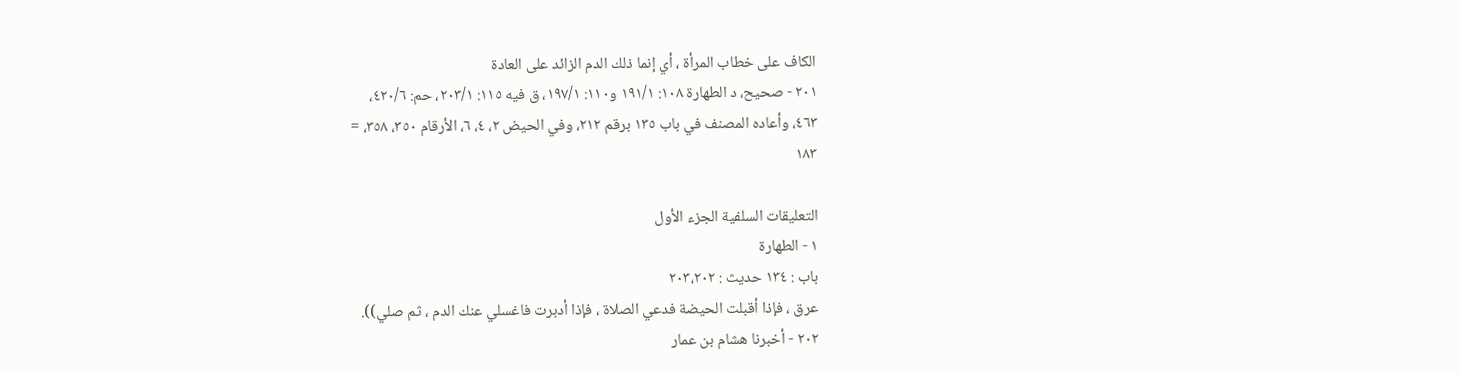الكاف على خطاب المرأة ، أي إنما ذلك الدم الزائد على العادة
٢٠١ - صحيح، د الطهارة ١٠٨: ١٩١/١ و١١٠: ١٩٧/١، ق فيه ١١٥: ٢٠٣/١، حم: ٤٢٠/٦،
٤٦٣، وأعاده المصنف في باب ١٣٥ برقم ٢١٢، وفي الحيض ٢، ٤، ٦، الأرقام ٣٥٠، ٣٥٨، =
١٨٣

التعليقات السلفية الجزء الأول
١ - الطهارة
باب : ١٣٤ حديث : ٢٠٣،٢٠٢
عرق ، فإذا أقبلت الحيضة فدعي الصلاة ، فإذا أدبرت فاغسلي عنك الدم ، ثم صلي)).
٢٠٢ - أخبرنا هشام بن عمار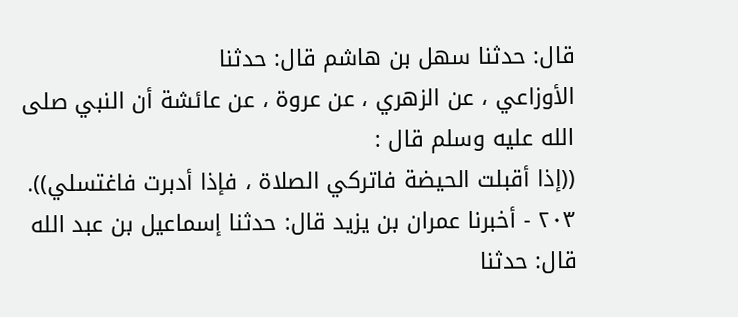قال: حدثنا سهل بن هاشم قال: حدثنا
الأوزاعي ، عن الزهري ، عن عروة ، عن عائشة أن النبي صلى الله عليه وسلم قال :
((إذا أقبلت الحيضة فاتركي الصلاة ، فإذا أدبرت فاغتسلي)).
٢٠٣ - أخبرنا عمران بن يزيد قال: حدثنا إسماعيل بن عبد الله قال: حدثنا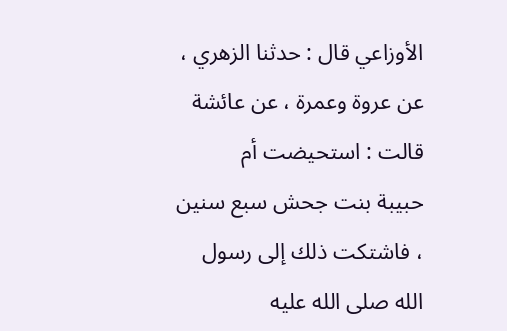الأوزاعي قال : حدثنا الزهري ، عن عروة وعمرة ، عن عائشة قالت : استحيضت أم
حبيبة بنت جحش سبع سنين ، فاشتكت ذلك إلى رسول الله صلى الله عليه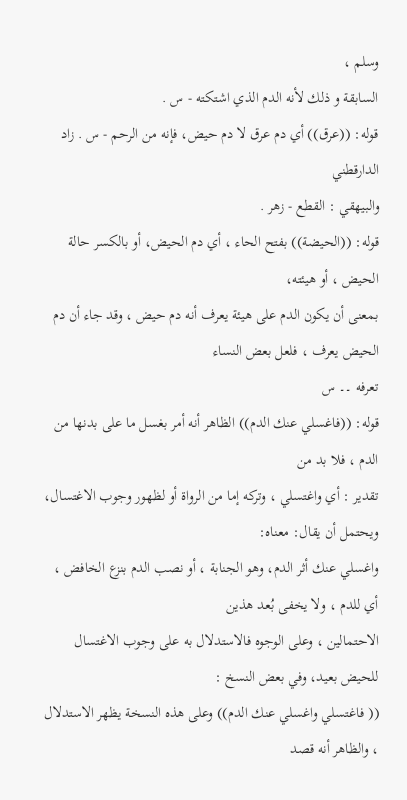وسلم ،
السابقة و ذلك لأنه الدم الذي اشتكته - س .
قوله: ((عرق)) أي دم عرق لا دم حيض، فإنه من الرحم - س . زاد الدارقطني
والبيهقي : القطع - زهر .
قوله: ((الحيضة)) بفتح الحاء ، أي دم الحيض، أو بالكسر حالة الحيض ، أو هيئته،
بمعنى أن يكون الدم على هيئة يعرف أنه دم حيض ، وقد جاء أن دم الحيض يعرف ، فلعل بعض النساء
تعرفه ۔۔ س
قوله: ((فاغسلي عنك الدم)) الظاهر أنه أمر بغسل ما على بدنها من الدم ، فلا بد من
تقدير : أي واغتسلي ، وتركه إما من الرواة أو لظهور وجوب الاغتسال، ويحتمل أن يقال: معناه:
واغسلي عنك أثر الدم، وهو الجنابة ، أو نصب الدم بنزع الخافض ، أي للدم ، ولا يخفى بُعد هذين
الاحتمالين ، وعلى الوجوه فالاستدلال به على وجوب الاغتسال للحيض بعيد، وفي بعض النسخ :
(( فاغتسلي واغسلي عنك الدم)) وعلى هذه النسخة يظهر الاستدلال ، والظاهر أنه قصد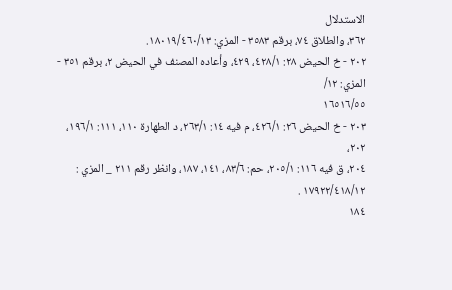الاستدلال
٣٦٢، والطلاق ٧٤، برقم ٣٥٨٣ - المزي: ١٨٠١٩/٤٦٠/١٣.
٢٠٢ - خ الحيض ٢٨: ٤٢٨/١، ٤٢٩، وأعاده المصنف في الحيض ٢، برقم ٣٥١ - المزي: ١٢/
١٦٥١٦/٥٥
٢٠٣ - خ الحيض ٢٦: ٤٢٦/١، م فيه ١٤: ٢٦٣/١، د الطهارة ١١٠، ١١١: ١٩٦/١، ٢٠٢،
٢٠٤، ق فيه ١١٦: ٢٠٥/١، حم: ٨٣/٦، ١٤١، ١٨٧، وانظر رقم ٢١١ _ المزي :
١٧٩٢٢/٤١٨/١٢ .
١٨٤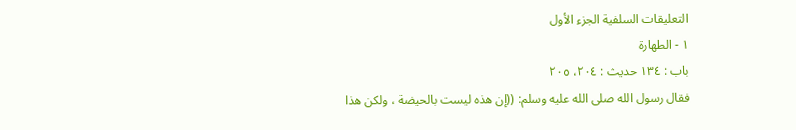التعليقات السلفية الجزء الأول
١ - الطهارة
باب : ١٣٤ حديث : ٢٠٤، ٢٠٥
فقال رسول الله صلى الله عليه وسلم: ((إن هذه ليست بالحيضة ، ولكن هذا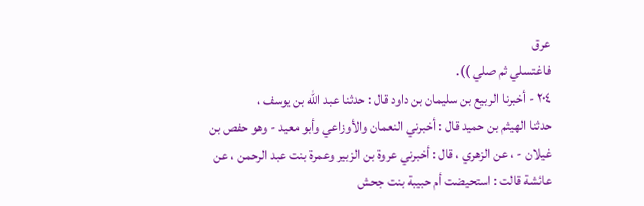عرق
فاغتسلي ثم صلي )).
٢٠٤ - أخبرنا الربيع بن سليمان بن داود قال : حدثنا عبد الله بن يوسف ،
حدثنا الهيثم بن حميد قال : أخبرني النعمان والأوزاعي وأبو معيد - وهو حفص بن
غيلان - ، عن الزهري ، قال : أخبرني عروة بن الزبير وعمرة بنت عبد الرحمن ، عن
عائشة قالت : استحيضت أم حبيبة بنت جحش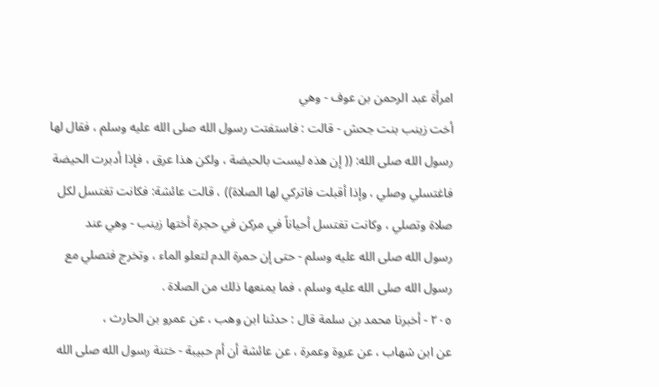امرأة عبد الرحمن بن عوف - وهي
أخت زينب بنت جحش - قالت : فاستفتت رسول الله صلى الله عليه وسلم ، فقال لها
رسول الله صلى الله: (( إن هذه ليست بالحيضة ، ولكن هذا عرق ، فإذا أدبرت الحيضة
فاغتسلي وصلي ، وإذا أقبلت فاتركي لها الصلاة)) ، قالت عائشة: فكانت تغتسل لكل
صلاة وتصلي ، وكانت تغتسل أحياناً في مركن في حجرة أختها زينب - وهي عند
رسول الله صلى الله عليه وسلم - حتى إن حمرة الدم لتعلو الماء ، وتخرج فتصلي مع
رسول الله صلى الله عليه وسلم ، فما يمنعها ذلك من الصلاة .
٢٠٥ - أخبرنا محمد بن سلمة قال : حدثنا ابن وهب ، عن عمرو بن الحارث ،
عن ابن شهاب ، عن عروة وعمرة ، عن عائشة أن أم حبيبة - ختنة رسول الله صلى الله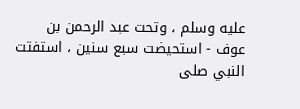عليه وسلم ، وتحت عبد الرحمن بن عوف - استحيضت سبع سنين ، استفتت النبي صلى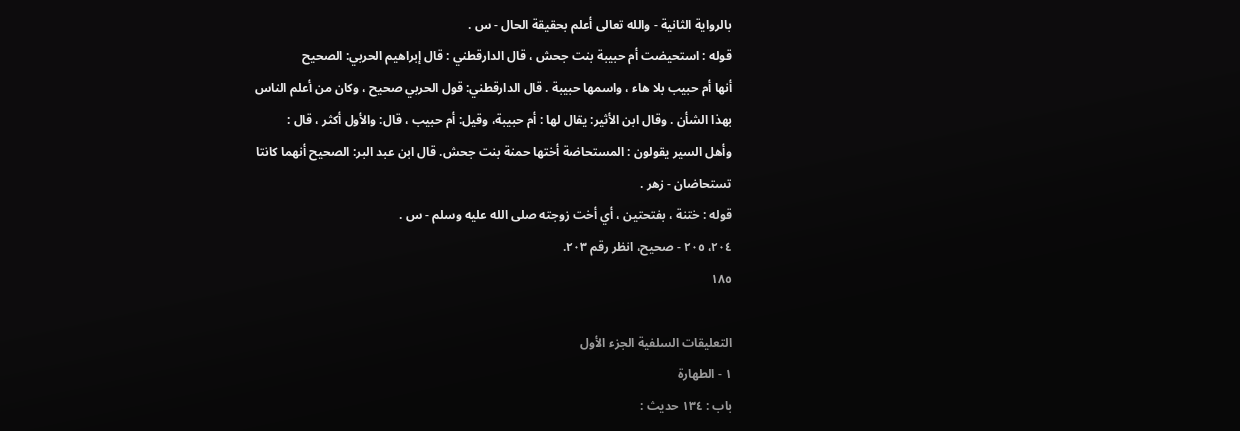بالرواية الثانية - والله تعالى أعلم بحقيقة الحال - س .
قوله : استحيضت أم حبيبة بنت جحش ، قال الدارقطني : قال إبراهيم الحربي: الصحيح
أنها أم حبيب بلا هاء ، واسمها حبيبة . قال الدارقطني: قول الحربي صحيح ، وكان من أعلم الناس
بهذا الشأن . وقال ابن الأثير: يقال لها : أم حبيبة، وقيل: أم حبيب ، قال: والأول أكثر ، قال :
وأهل السير يقولون : المستحاضة أختها حمنة بنت جحش. قال ابن عبد البر: الصحيح أنهما كانتا
تستحاضان - زهر .
قوله : ختنة ، بفتحتين ، أي أخت زوجته صلى الله عليه وسلم - س .
٢٠٤، ٢٠٥ - صحيح، انظر رقم ٢٠٣.
١٨٥

التعليقات السلفية الجزء الأول
١ - الطهارة
باب : ١٣٤ حديث :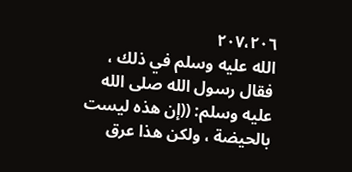٢٠٧،٢٠٦
الله عليه وسلم في ذلك ، فقال رسول الله صلى الله عليه وسلم: ((إن هذه ليست
بالحيضة ، ولكن هذا عرق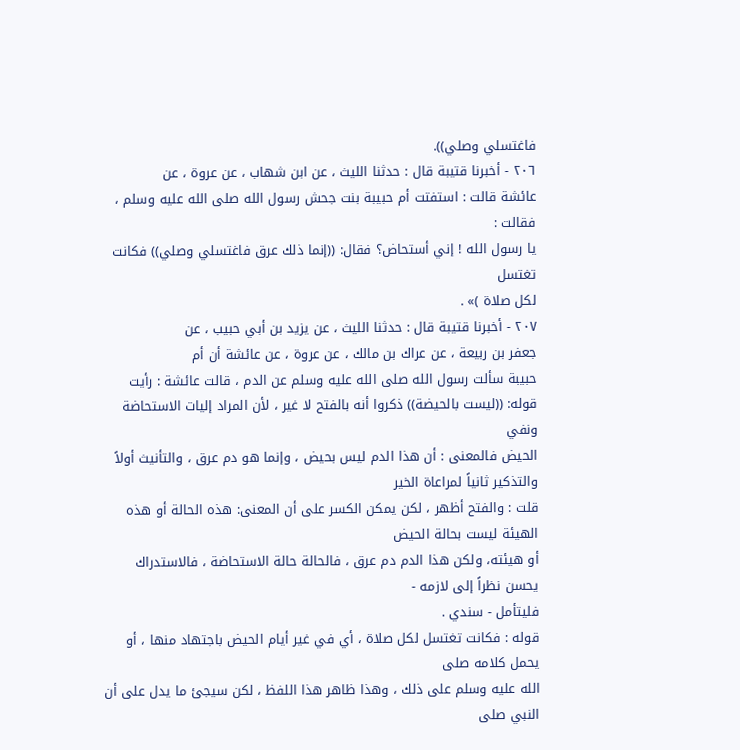فاغتسلي وصلي)).
٢٠٦ - أخبرنا قتيبة قال : حدثنا الليث ، عن ابن شهاب ، عن عروة ، عن
عائشة قالت : استفتت أم حبيبة بنت جحش رسول الله صلى الله عليه وسلم ، فقالت :
يا رسول الله ! إني أستحاض؟ فقال: ((إنما ذلك عرق فاغتسلي وصلي)) فكانت تغتسل
لكل صلاة )» .
٢٠٧ - أخبرنا قتيبة قال : حدثنا الليث ، عن يزيد بن أبي حبيب ، عن
جعفر بن ربيعة ، عن عراك بن مالك ، عن عروة ، عن عائشة أن أم
حبيبة سألت رسول الله صلى الله عليه وسلم عن الدم ، قالت عائشة : رأيت
قوله: ((ليست بالحيضة)) ذكروا أنه بالفتح لا غير ، لأن المراد إليات الاستحاضة ونفي
الحيض فالمعنى : أن هذا الدم ليس بحيض ، وإنما هو دم عرق ، والتأنيث أولاً والتذكير ثانياً لمراعاة الخير
قلت : والفتح أظهر ، لكن يمكن الكسر على أن المعنى: هذه الحالة أو هذه الهيئة ليست بحالة الحيض
أو هيئته، ولكن هذا الدم دم عرق ، فالحالة حالة الاستحاضة ، فالاستدراك يحسن نظراً إلى لازمه -
فليتأمل - سندي .
قوله : فكانت تغتسل لكل صلاة ، أي في غير أيام الحيض باجتهاد منها ، أو يحمل كلامه صلى
الله عليه وسلم على ذلك ، وهذا ظاهر هذا اللفظ ، لكن سيجئ ما يدل على أن النبي صلى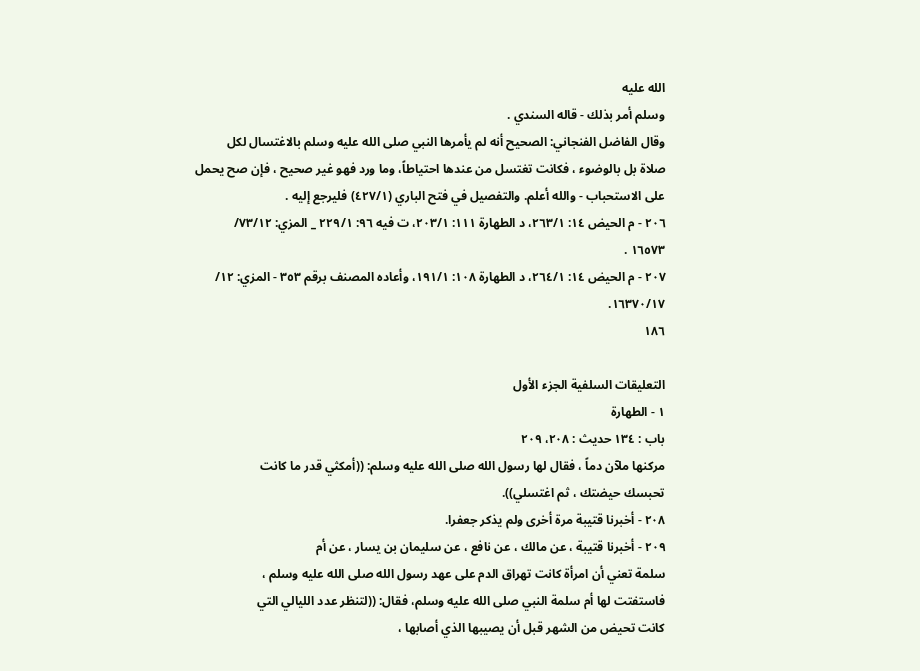الله عليه
وسلم أمر بذلك - قاله السندي .
وقال الفاضل الفنجاني: الصحيح أنه لم يأمرها النبي صلى الله عليه وسلم بالاغتسال لكل
صلاة بل بالوضوء ، فكانت تغتسل من عندها احتياطاً، وما ورد فهو غير صحيح ، فإن صح يحمل
على الاستحباب - والله أعلم. والتفصيل في فتح الباري (٤٢٧/١) فليرجع إليه .
٢٠٦ - م الحيض ١٤: ٢٦٣/١، د الطهارة ١١١: ٢٠٣/١، ت فيه ٩٦: ٢٢٩/١ _ المزي: ٧٣/١٢/
١٦٥٧٣ .
٢٠٧ - م الحيض ١٤: ٢٦٤/١، د الطهارة ١٠٨: ١٩١/١، وأعاده المصنف برقم ٣٥٣ - المزي: ١٢/
١٦٣٧٠/١٧.
١٨٦

التعليقات السلفية الجزء الأول
١ - الطهارة
باب : ١٣٤ حديث : ٢٠٨، ٢٠٩
مركنها ملآن دماً ، فقال لها رسول الله صلى الله عليه وسلم: ((أمكثي قدر ما كانت
تحبسك حيضتك ، ثم اغتسلي)).
٢٠٨ - أخبرنا قتيبة مرة أخرى ولم يذكر جعفرا.
٢٠٩ - أخبرنا قتيبة ، عن مالك ، عن نافع ، عن سليمان بن يسار ، عن أم
سلمة تعني أن امرأة كانت تهراق الدم على عهد رسول الله صلى الله عليه وسلم ،
فاستفتت لها أم سلمة النبي صلى الله عليه وسلم، فقال: ((لتنظر عدد الليالي التي
كانت تحيض من الشهر قبل أن يصيبها الذي أصابها ،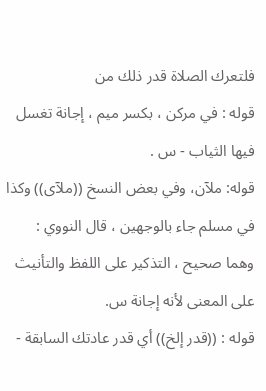فلتعرك الصلاة قدر ذلك من
قوله : في مرکن ، بکسر میم ، إجانة تغسل فیھا الثياب - س .
قوله: ملآن، وفي بعض النسخ ((ملآى)) وكذا في مسلم جاء بالوجهين ، قال النووي :
وهما صحيح ، التذكير على اللفظ والتأنيث على المعنى لأنه إجانة س.
قوله : ((قدر إلخ)) أي قدر عادتك السابقة -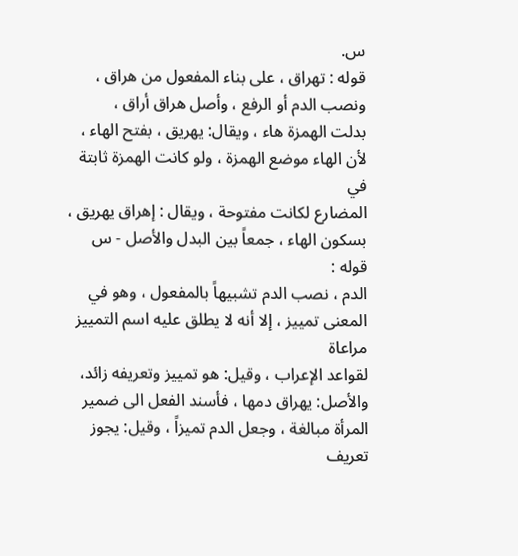س.
قوله : تهراق ، على بناء المفعول من هراق ، ونصب الدم أو الرفع ، وأصل هراق أراق ،
بدلت الهمزة هاء ، ويقال: يهريق ، بفتح الهاء ، لأن الهاء موضع الهمزة ، ولو كانت الهمزة ثابتة في
المضارع لكانت مفتوحة ، ويقال : إهراق يهريق ، بسكون الهاء ، جمعاً بين البدل والأصل - س قوله :
الدم ، نصب الدم تشبيهاً بالمفعول ، وهو في المعنى تمييز ، إلا أنه لا يطلق عليه اسم التمييز مراعاة
لقواعد الإعراب ، وقيل: هو تمييز وتعريفه زائد، والأصل: يهراق دمها ، فأسند الفعل الى ضمير
المرأة مبالغة ، وجعل الدم تميزاً ، وقيل: يجوز تعريف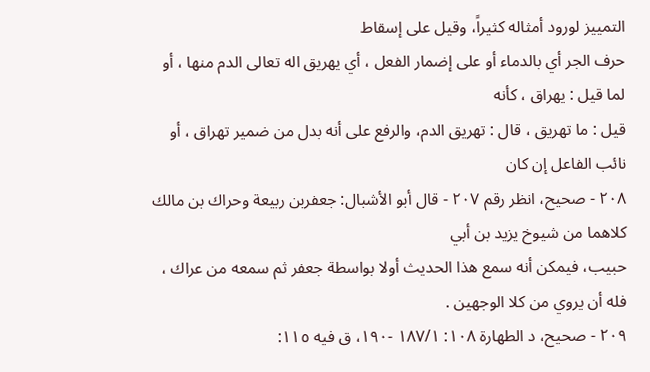التمييز لورود أمثاله كثيراً، وقيل على إسقاط
حرف الجر أي بالدماء أو على إضمار الفعل ، أي يهريق اله تعالى الدم منها ، أو لما قيل : يهراق ، كأنه
قيل : ما تھریق ، قال : تهریق الدم، والرفع على أنه بدل من ضمير تهراق ، أو نائب الفاعل إن كان
٢٠٨ - صحيح، انظر رقم ٢٠٧ - قال أبو الأشبال: جعفربن ربيعة وحراك بن مالك كلاهما من شيوخ يزيد بن أبي
حبيب، فيمكن أنه سمع هذا الحديث أولا بواسطة جعفر ثم سمعه من عراك ، فله أن يروي من كلا الوجهين .
٢٠٩ - صحيح، د الطهارة ١٠٨: ١٨٧/١ -١٩٠، ق فيه ١١٥: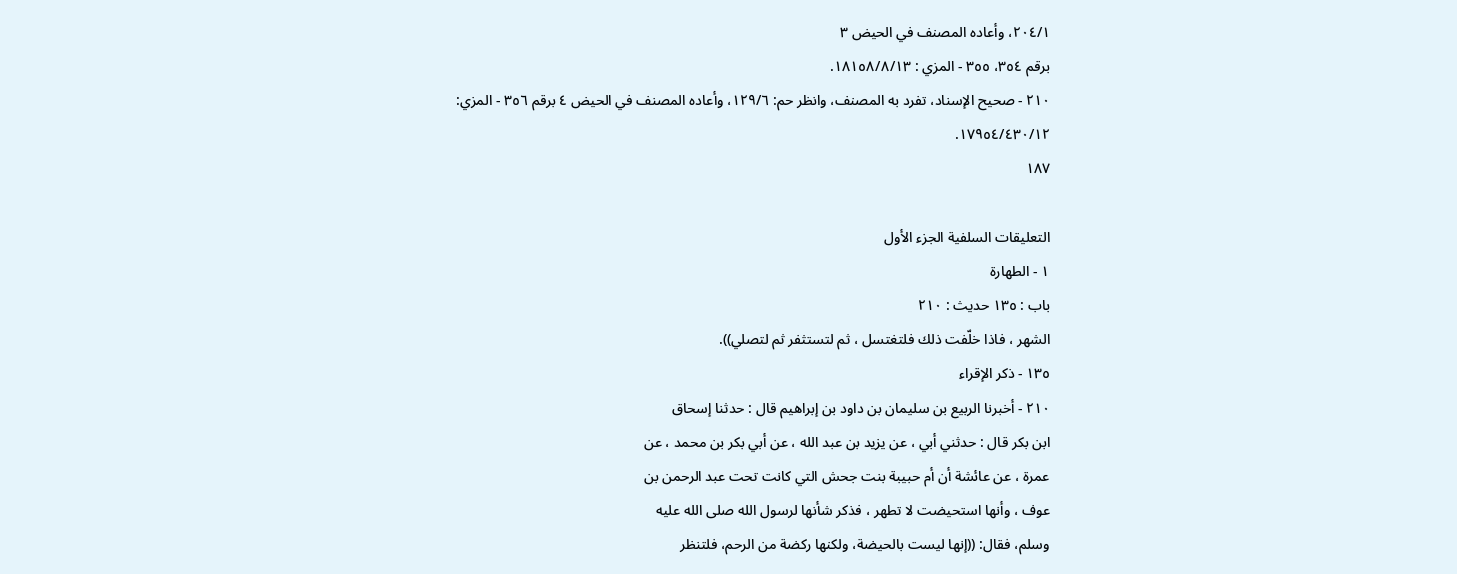٢٠٤/١، وأعاده المصنف في الحيض ٣
برقم ٣٥٤، ٣٥٥ - المزي : ١٨١٥٨/٨/١٣.
٢١٠ - صحيح الإسناد، تفرد به المصنف، وانظر حم: ١٢٩/٦، وأعاده المصنف في الحيض ٤ برقم ٣٥٦ - المزي:
١٧٩٥٤/٤٣٠/١٢.
١٨٧

التعليقات السلفية الجزء الأول
١ - الطهارة
باب : ١٣٥ حديث : ٢١٠
الشهر ، فاذا خلّفت ذلك فلتغتسل ، ثم لتستثفر ثم لتصلي)).
١٣٥ - ذكر الإقراء
٢١٠ - أخبرنا الربيع بن سليمان بن داود بن إبراهيم قال : حدثنا إسحاق
ابن بكر قال : حدثني أبي ، عن يزيد بن عبد الله ، عن أبي بكر بن محمد ، عن
عمرة ، عن عائشة أن أم حبيبة بنت جحش التي كانت تحت عبد الرحمن بن
عوف ، وأنها استحيضت لا تطهر ، فذكر شأنها لرسول الله صلى الله عليه
وسلم، فقال: ((إنها ليست بالحيضة، ولكنها ركضة من الرحم، فلتنظر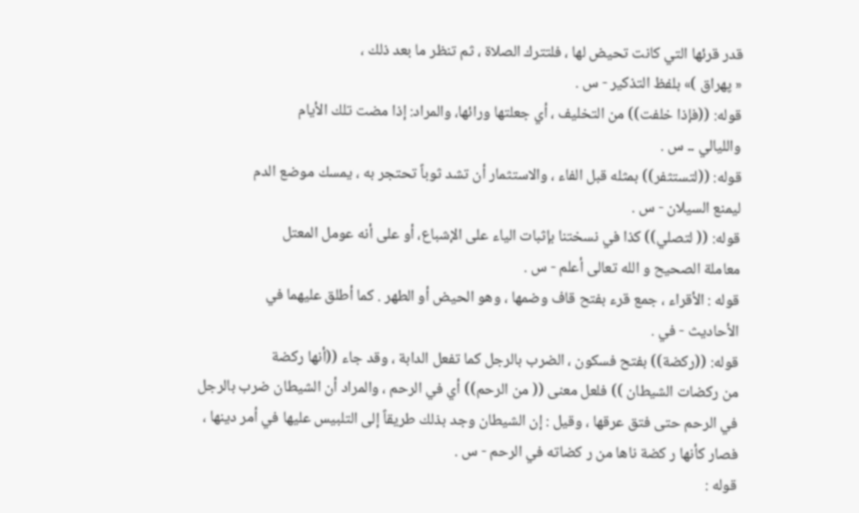قدر قرئها التي كانت تحيض لها ، فلتترك الصلاة ، ثم تنظر ما بعد ذلك ،
« پھراق )» بلفظ التذكير - س .
قوله: ((فإذا خلفت)) من التخليف ، أي جعلتها ورائها، والمراد: إذا مضت تلك الأيام
والليالي ۔۔ س .
قوله: ((لتستثفر)) بمثله قبل الفاء ، والاستثمار أن تشد ثوباً تحتجر به ، يمسك موضع الدم
ليمنع السيلان - س .
قوله: (( لتصلي)) كذا في نسختنا بإثبات الياء على الإشباع، أو على أنه عومل المعتل
معاملة الصحيح و الله تعالی أعلم - س .
قوله : الأقراء ، جمع قرء بفتح قاف وضمها ، وهو الحيض أو الطهر . كما أطلق عليهما في
الأحاديث - في .
قوله: ((ركضة)) بفتح فسكون ، الضرب بالرجل كما تفعل الدابة ، وقد جاء ((أنها ركضة
من ركضات الشيطان )) فلعل معنى (( من الرحم)) أي في الرحم ، والمراد أن الشيطان ضرب بالرجل
في الرحم حتى فتق عرقها ، وقيل : إن الشيطان وجد بذلك طريقاً إلى التلبيس عليها في أمر دينها ،
فصار کأنها ر کضة ناها من ر کضاته في الرحم - س .
قوله :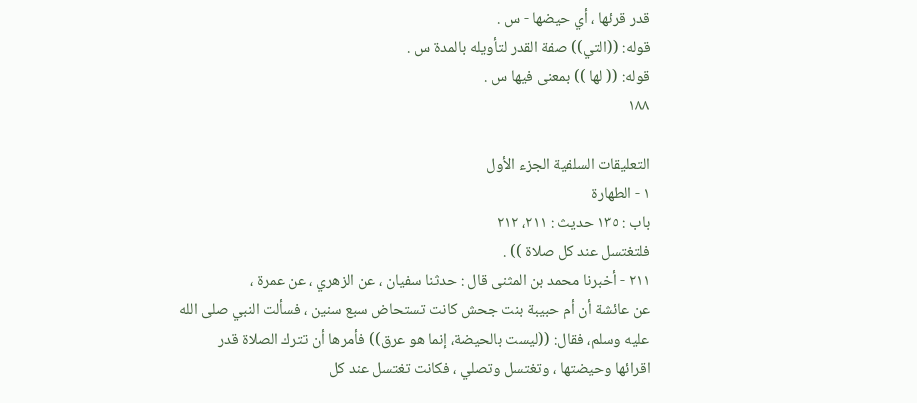قدر قرئها ، أي حيضها - س .
قوله: ((التي)) صفة القدر لتأويله بالمدة س .
قوله: (( لها )) بمعنى فيها س .
١٨٨

التعليقات السلفية الجزء الأول
١ - الطهارة
باب : ١٣٥ حديث : ٢١١، ٢١٢
فلتغتسل عند كل صلاة )) .
٢١١ - أخبرنا محمد بن المثنى قال : حدثنا سفيان ، عن الزهري ، عن عمرة ،
عن عائشة أن أم حبيبة بنت جحش كانت تستحاض سبع سنين ، فسألت النبي صلى الله
عليه وسلم، فقال: ((ليست بالحيضة، إنما هو عرق)) فأمرها أن تترك الصلاة قدر
اقرائها وحيضتها ، وتغتسل وتصلي ، فكانت تغتسل عند كل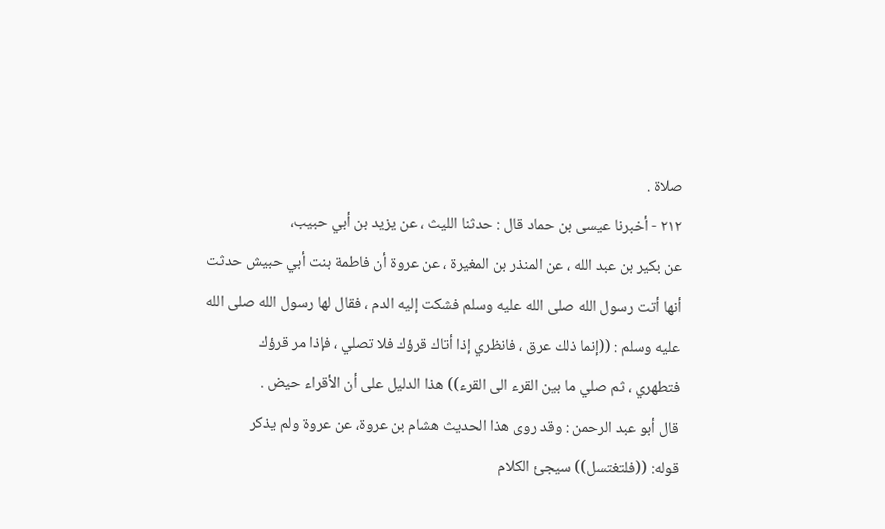صلاة .
٢١٢ - أخبرنا عيسى بن حماد قال : حدثنا الليث ، عن يزيد بن أبي حبيب،
عن بكير بن عبد الله ، عن المنذر بن المغيرة ، عن عروة أن فاطمة بنت أبي حبیش حدثت
أنها أتت رسول الله صلى الله عليه وسلم فشكت إليه الدم ، فقال لها رسول الله صلى الله
عليه وسلم : ((إنما ذلك عرق ، فانظري إذا أتاك قرؤك فلا تصلي ، فإذا مر قرؤك
فتطهري ، ثم صلي ما بين القرء الى القرء)) هذا الدليل على أن الأقراء حيض .
قال أبو عبد الرحمن : وقد روى هذا الحديث هشام بن عروة، عن عروة ولم يذكر
قوله: ((فلتغتسل)) سيجئ الكلام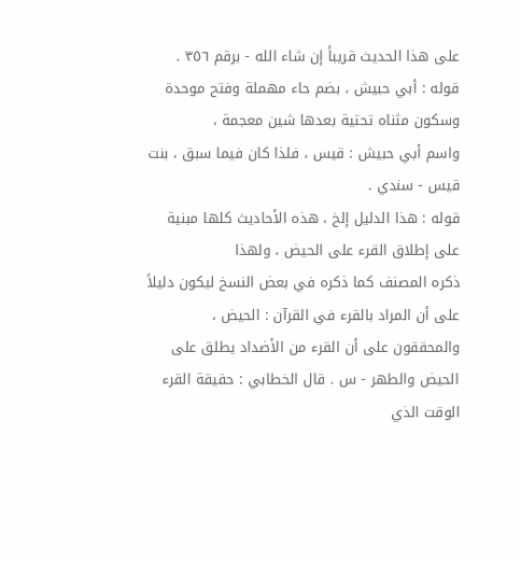على هذا الحديث قريباً إن شاء الله - برقم ٣٥٦ .
قوله : أبي حبيش ، بضم حاء مهملة وفتح موحدة وسكون مثناه تحتية بعدها شين معجمة ،
واسم أبي حبیش : قیس ، فلذا کان فيما سبق ، بنت قيس - سندي .
قوله : هذا الدليل إلخ ، هذه الأحاديث كلها مبنية على إطلاق القرء على الحيض ، ولهذا
ذكره المصنف كما ذكره في بعض النسخ ليكون دليلاً على أن المراد بالقرء في القرآن : الحيض ،
والمحققون على أن القرء من الأضداد يطلق على الحيض والطهر - س . قال الخطابي : حقيقة القرء
الوقت الذي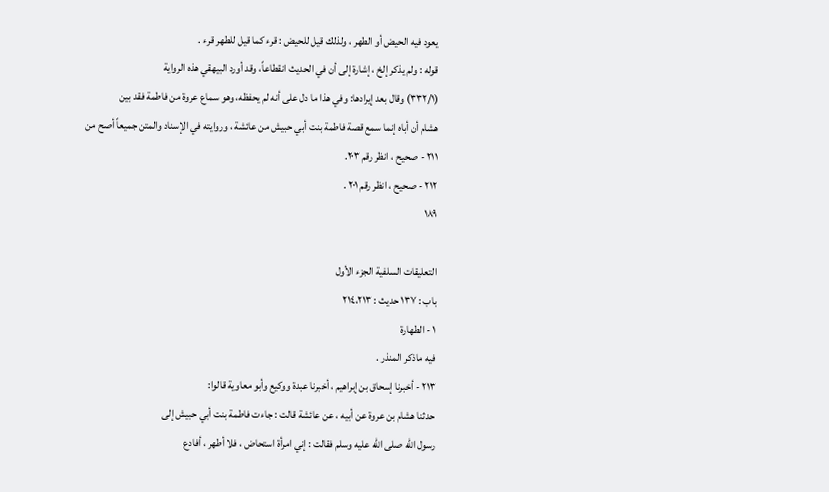يعود فيه الحيض أو الطهر ، ولذلك قيل للحيض : قرء كما قيل للطهر قرء .
قوله : ولم يذكر إلخ ، إشارة إلى أن في الحديث انقطاعاً، وقد أورد البيهقي هذه الرواية
(٣٣٢/١) وقال بعد إيرادها: وفي هذا ما دل على أنه لم يحفظه، وهو سماع عروة من فاطمة فقد بين
هشام أن أباه إنما سمع قصة فاطمة بنت أبي حبيش من عائشة ، وروايته في الإسناد والمتن جميعاً أصح من
٢١١ - صحيح ، انظر رقم ٢٠٣.
٢١٢ - صحيح ، انظر رقم ٢٠١ .
١٨٩

التعليقات السلفية الجزء الأول
باب : ١٣٧ حديث : ٢١٤،٢١٣
١ - الطهارة
فيه ماذكر المنذر .
٢١٣ - أخبرنا إسحاق بن إبراهيم ، أخبرنا عبدة ووكيع وأبو معاوية قالوا:
حدثنا هشام بن عروة عن أبيه ، عن عائشة قالت : جاءت فاطمة بنت أبي حبيش إلى
رسول الله صلى الله عليه وسلم فقالت : إني امرأة استحاض ، فلا أطهر ، أفادع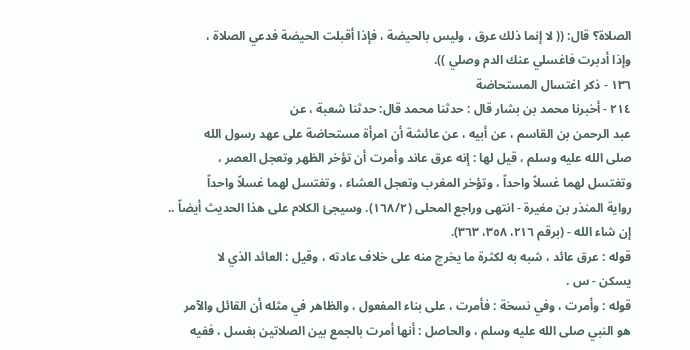الصلاة؟ قال: (( لا إنما ذلك عرق ، وليس بالحيضة ، فإذا أقبلت الحيضة فدعي الصلاة ،
وإذا أدبرت فاغسلي عنك الدم وصلي )).
١٣٦ - ذكر اغتسال المستحاضة
٢١٤ - أخبرنا محمد بن بشار قال : حدثنا محمد قال: حدثنا شعبة ، عن
عبد الرحمن بن القاسم ، عن أبيه ، عن عائشة أن امرأة مستحاضة على عهد رسول الله
صلى الله عليه وسلم ، قيل لها : إنه عرق عاند وأمرت أن تؤخر الظهر وتعجل العصر ،
وتغتسل لهما غسلاً واحداً ، وتؤخر المغرب وتعجل العشاء ، وتغتسل لهما غسلاً واحداً
رواية المنذر بن مغيرة - انتهى وراجع المحلى (١٦٨/٢). وسيجئ الكلام على هذا الحديث أيضاً ..
إن شاء الله - (برقم ٢١٦، ٣٥٨، ٣٦٣).
قوله : عرق عائد ، شبه به لكثرة ما يخرج منه على خلاف عادته ، وقيل : العائد الذي لا
یسکن - س .
قوله : وأمرت ، وفي نسخة : فأمرت ، على بناء المفعول ، والظاهر في مثله أن القائل والآمر
هو النبي صلى الله عليه وسلم ، والحاصل : أنها أمرت بالجمع بين الصلاتين بغسل ، ففيه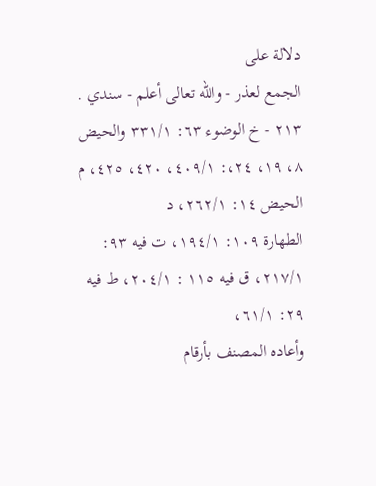دلالة على
الجمع لعذر - والله تعالى أعلم - سندي .
٢١٣ - خ الوضوء ٦٣: ٣٣١/١ والحيض ٨، ١٩، ٢٤،: ٤٠٩/١، ٤٢٠، ٤٢٥، م الحيض ١٤: ٢٦٢/١، د
الطهارة ١٠٩: ١٩٤/١، ت فيه ٩٣: ٢١٧/١، ق فيه ١١٥ : ٢٠٤/١، ط فيه ٢٩: ٦١/١،
وأعاده المصنف بأرقام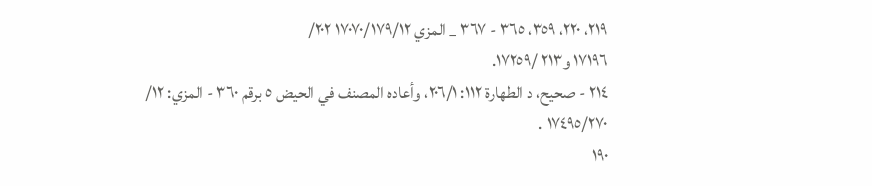٢١٩، ٢٢٠، ٣٥٩، ٣٦٥ - ٣٦٧ _ المزي ١٧٠٧٠/١٧٩/١٢ ٢٠٢/
١٧١٩٦ و٢١٣ /١٧٢٥٩.
٢١٤ - صحيح، د الطهارة ١١٢: ٢٠٦/١، وأعاده المصنف في الحيض ٥ برقم ٣٦٠ - المزي: ١٢/
١٧٤٩٥/٢٧٠ .
١٩٠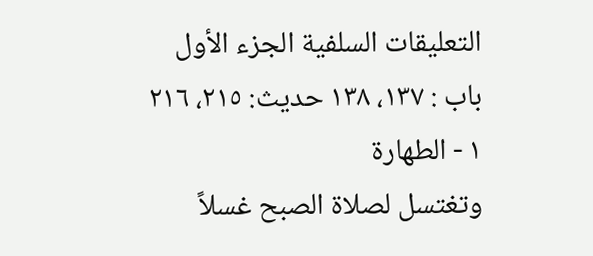التعليقات السلفية الجزء الأول
باب : ١٣٧، ١٣٨ حديث: ٢١٥، ٢١٦
١ - الطهارة
وتغتسل لصلاة الصبح غسلاً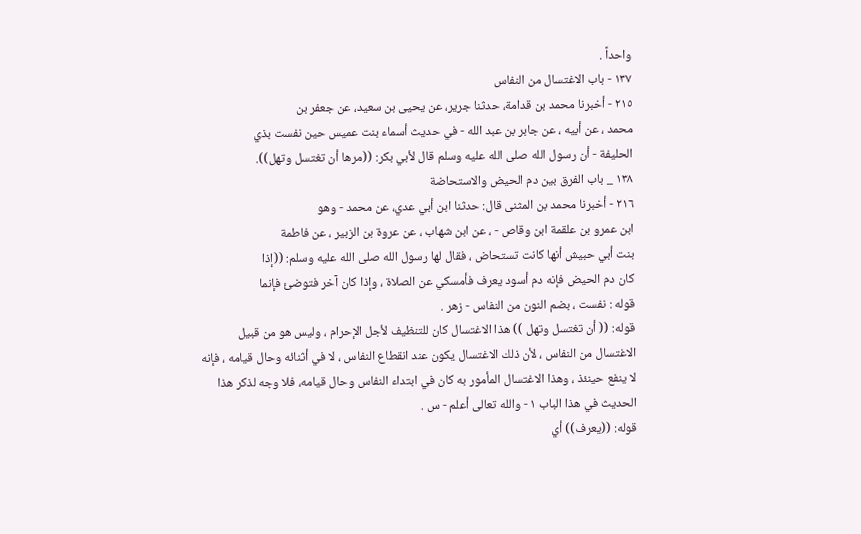واحداً .
١٣٧ - باب الاغتسال من النفاس
٢١٥ - أخبرنا محمد بن قدامة، حدثنا جرير، عن يحيى بن سعيد، عن جعفر بن
محمد ، عن أبيه ، عن جابر بن عبد الله - في حديث أسماء بنت عميس حين نفست بذي
الحليفة - أن رسول الله صلى الله عليه وسلم قال لأبي بكر: ((مرها أن تغتسل وتهل)).
١٣٨ _ باب الفرق بين دم الحيض والاستحاضة
٢١٦ - أخبرنا محمد بن المثنى قال: حدثنا ابن أبي عدي، عن محمد - وهو
ابن عمرو بن علقمة ابن وقاص - ، عن ابن شهاب ، عن عروة بن الزبير ، عن فاطمة
بنت أبي حبيش أنها كانت تستحاض ، فقال لها رسول الله صلى الله عليه وسلم: ((إذا
كان دم الحيض فإنه دم أسود يعرف فأمسكي عن الصلاة ، وإذا كان آخر فتوضئ فإنما
قوله : نفست ، بضم النون من النفاس - زهر .
قوله: (( أن تغتسل وتهل )) هذا الاغتسال كان للتنظيف لأجل الإحرام ، وليس هو من قبيل
الاغتسال من النفاس ، لأن ذلك الاغتسال يكون عند انقطاع النفاس ، لا في أثنائه وحال قيامه ، فإنه
لا ينفع حينئذ ، وهذا الاغتسال المأمور به كان في ابتداء النفاس وحال قيامه، فلا وجه لذكر هذا
الحدیث في هذا الباب ١ - والله تعالى أعلم - س .
قوله: ((يعرف)) أي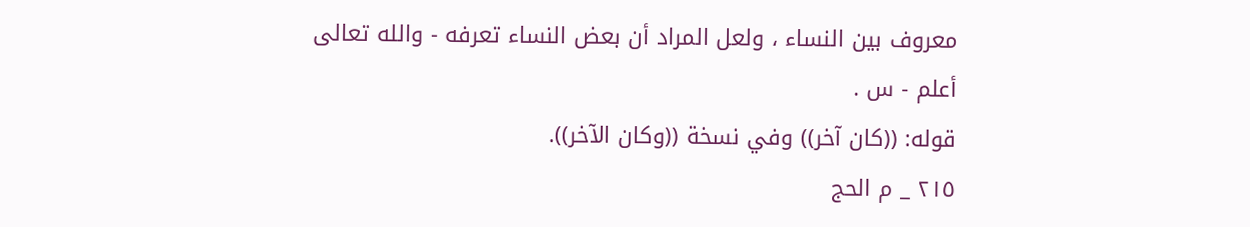معروف بين النساء ، ولعل المراد أن بعض النساء تعرفه - والله تعالى
أعلم - س .
قوله: ((كان آخر)) وفي نسخة ((وكان الآخر)).
٢١٥ _ م الحج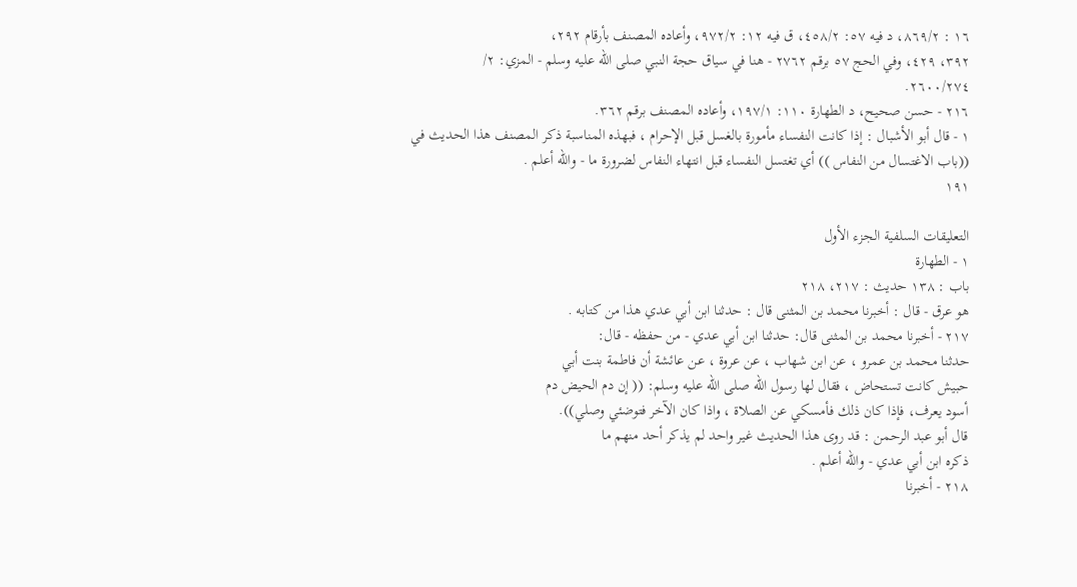١٦ : ٨٦٩/٢، د فيه ٥٧: ٤٥٨/٢، ق فيه ١٢: ٩٧٢/٢، وأعاده المصنف بأرقام ٢٩٢،
٣٩٢، ٤٢٩، وفي الحج ٥٧ برقم ٢٧٦٢ - هنا في سياق حجة النبي صلى الله عليه وسلم - المزي: ٢/
٢٦٠٠/٢٧٤.
٢١٦ - حسن صحيح، د الطهارة ١١٠: ١٩٧/١، وأعاده المصنف برقم ٣٦٢.
١ - قال أبو الأشبال : إذا كانت النفساء مأمورة بالغسل قبل الإحرام ، فبهذه المناسبة ذكر المصنف هذا الحديث في
((باب الاغتسال من النفاس )) أي تغتسل النفساء قبل انتهاء النفاس لضرورة ما - والله أعلم .
١٩١

التعليقات السلفية الجزء الأول
١ - الطهارة
باب : ١٣٨ حديث : ٢١٧، ٢١٨
هو عرق - قال : أخبرنا محمد بن المثنى قال : حدثنا ابن أبي عدي هذا من كتابه .
٢١٧ - أخبرنا محمد بن المثنى قال: حدثنا ابن أبي عدي - من حفظه - قال:
حدثنا محمد بن عمرو ، عن ابن شهاب ، عن عروة ، عن عائشة أن فاطمة بنت أبي
حبيش كانت تستحاض ، فقال لها رسول الله صلى الله عليه وسلم: (( إن دم الحيض دم
أسود يعرف، فإذا كان ذلك فأمسكي عن الصلاة ، واذا كان الآخر فتوضئي وصلي)).
قال أبو عبد الرحمن : قد روى هذا الحديث غير واحد لم يذكر أحد منهم ما
ذكره ابن أبي عدي - والله أعلم .
٢١٨ - أخبرنا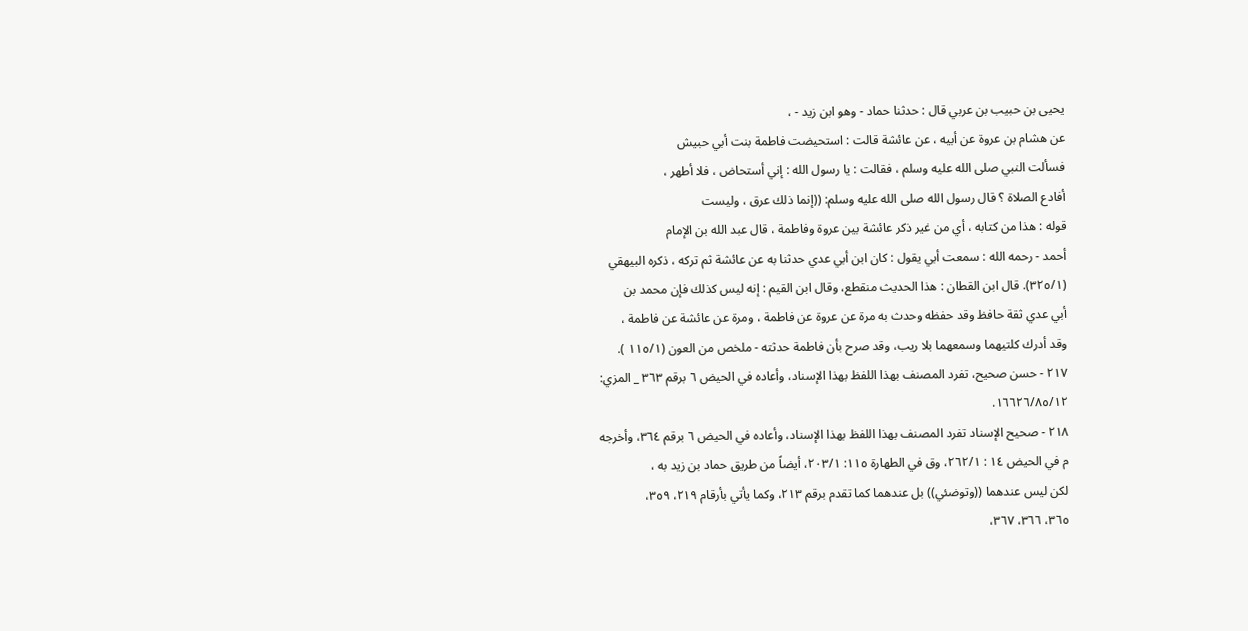يحيى بن حبيب بن عربي قال : حدثنا حماد - وهو ابن زيد - ،
عن هشام بن عروة عن أبيه ، عن عائشة قالت : استحيضت فاطمة بنت أبي حبيش
فسألت النبي صلى الله عليه وسلم ، فقالت : يا رسول الله : إني أستحاض ، فلا أطهر ،
أفادع الصلاة ؟ قال رسول الله صلى الله عليه وسلم: ((إنما ذلك عرق ، وليست
قوله : هذا من كتابه ، أي من غير ذكر عائشة بين عروة وفاطمة ، قال عبد الله بن الإمام
أحمد - رحمه الله : سمعت أبي يقول : كان ابن أبي عدي حدثنا به عن عائشة ثم تركه ، ذكره البيهقي
(٣٢٥/١). قال ابن القطان : هذا الحديث منقطع، وقال ابن القيم : إنه ليس كذلك فإن محمد بن
أبي عدي ثقة حافظ وقد حفظه وحدث به مرة عن عروة عن فاطمة ، ومرة عن عائشة عن فاطمة ،
وقد أدرك كلتيهما وسمعهما بلا ريب، وقد صرح بأن فاطمة حدثته - ملخص من العون (١١٥/١ ).
٢١٧ - حسن صحيح، تفرد المصنف بهذا اللفظ بهذا الإسناد، وأعاده في الحيض ٦ برقم ٣٦٣ _ المزي:
١٦٦٢٦/٨٥/١٢.
٢١٨ - صحيح الإسناد تفرد المصنف بهذا اللفظ بهذا الإسناد، وأعاده في الحيض ٦ برقم ٣٦٤، وأخرجه
م في الحيض ١٤ : ٢٦٢/١، وق في الطهارة ١١٥: ٢٠٣/١، أيضاً من طريق حماد بن زيد به ،
لكن ليس عندهما ((وتوضئي)) بل عندهما كما تقدم برقم ٢١٣، وكما يأتي بأرقام ٢١٩، ٣٥٩،
٣٦٥، ٣٦٦، ٣٦٧،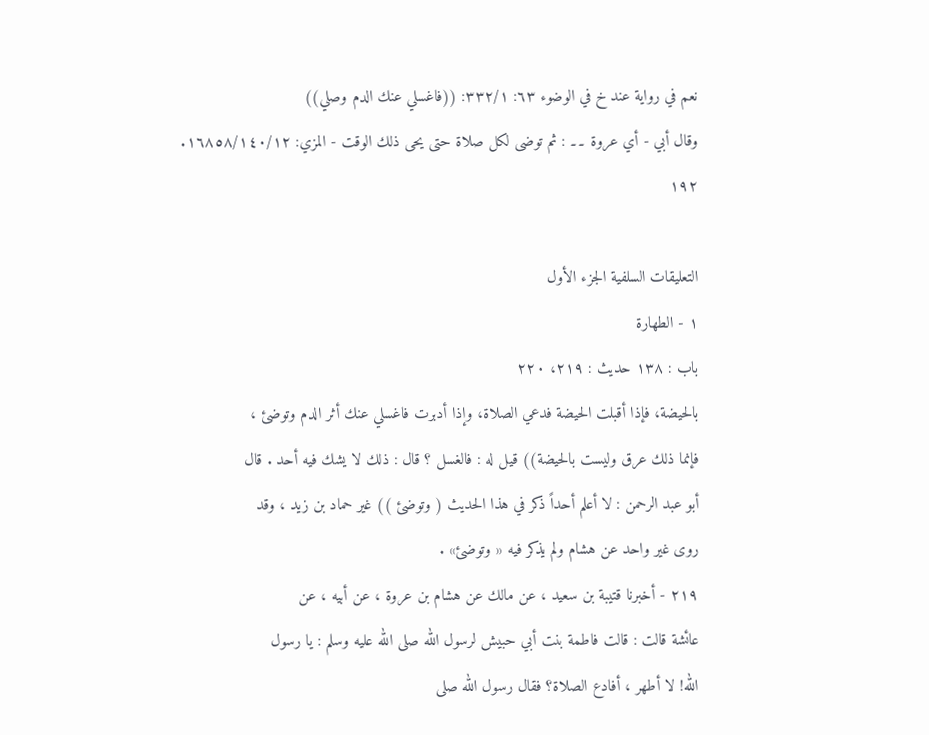نعم في رواية عند خ في الوضوء ٦٣: ٣٣٢/١: ((فاغسلي عنك الدم وصلي))
وقال أبي - أي عروة ۔۔ : ثم توضی لکل صلاة حتی یحی ذلك الوقت - المزي: ١٦٨٥٨/١٤٠/١٢.
١٩٢

التعليقات السلفية الجزء الأول
١ - الطهارة
باب : ١٣٨ حديث : ٢١٩، ٢٢٠
بالحيضة، فإذا أقبلت الحيضة فدعي الصلاة، وإذا أدبرت فاغسلي عنك أثر الدم وتوضئ ،
فإنما ذلك عرق وليست بالحيضة)) قيل له : فالغسل ؟ قال : ذلك لا يشك فيه أحد . قال
أبو عبد الرحمن : لا أعلم أحداً ذكر في هذا الحدیث ( وتوضئ )) غیر حماد بن زيد ، وقد
روی غیر واحد عن هشام ولم یذکر فیه « وتوضئ» .
٢١٩ - أخبرنا قتيبة بن سعيد ، عن مالك عن هشام بن عروة ، عن أبيه ، عن
عائشة قالت : قالت فاطمة بنت أبي حبيش لرسول الله صلى الله عليه وسلم : يا رسول
الله! لا أطهر ، أفادع الصلاة؟ فقال رسول الله صلى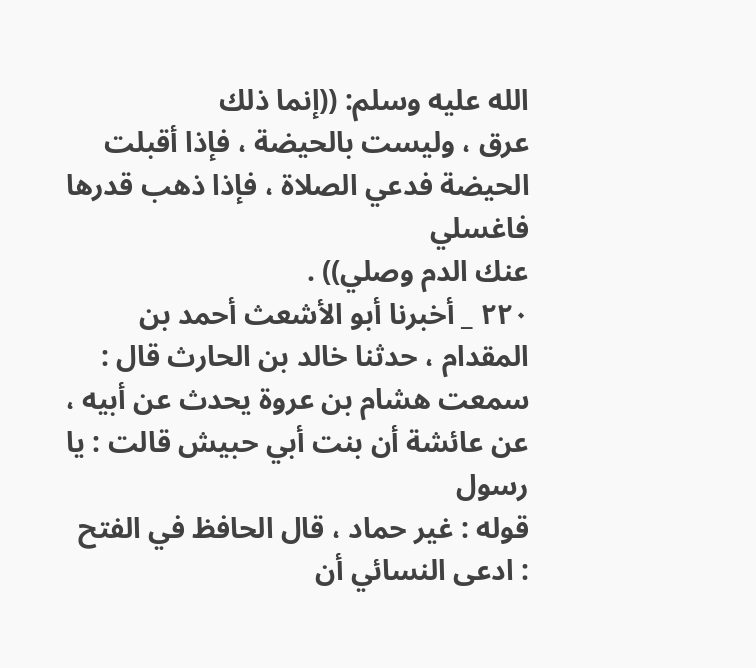الله عليه وسلم: ((إنما ذلك
عرق ، وليست بالحيضة ، فإذا أقبلت الحيضة فدعي الصلاة ، فإذا ذهب قدرها فاغسلي
عنك الدم وصلي)) .
٢٢٠ _ أخبرنا أبو الأشعث أحمد بن المقدام ، حدثنا خالد بن الحارث قال :
سمعت هشام بن عروة يحدث عن أبيه ، عن عائشة أن بنت أبي حبيش قالت : يا رسول
قوله : غير حماد ، قال الحافظ في الفتح : ادعى النسائي أن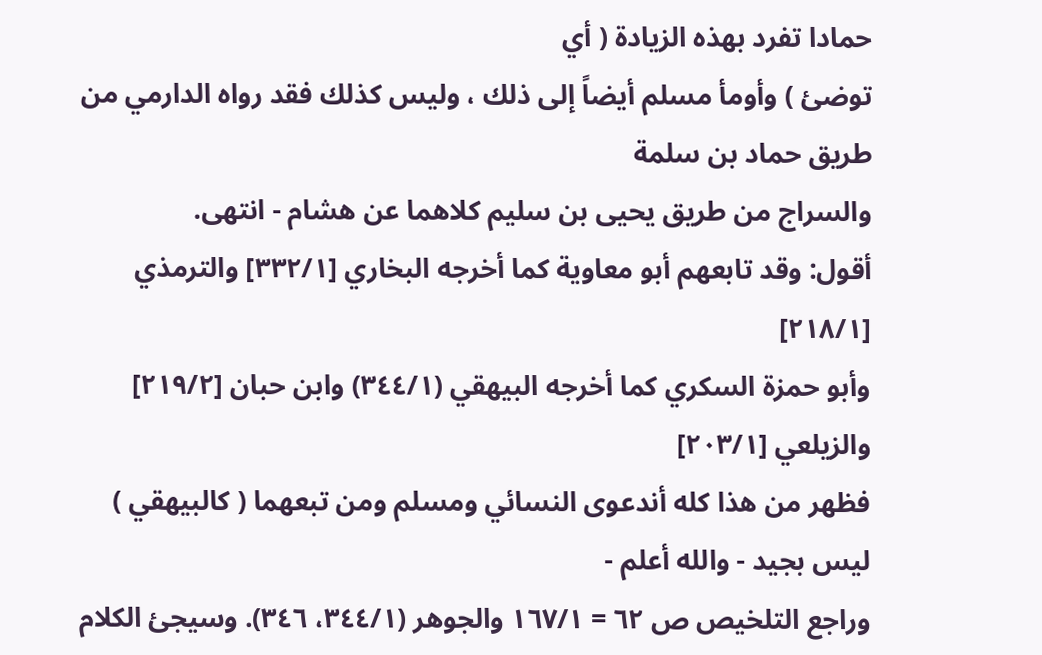حمادا تفرد بهذه الزيادة ( أي
توضئ ) وأومأ مسلم أيضاً إلى ذلك ، وليس كذلك فقد رواه الدارمي من طريق حماد بن سلمة
والسراج من طريق يحيى بن سليم كلاهما عن هشام - انتهى.
أقول: وقد تابعهم أبو معاوية كما أخرجه البخاري [٣٣٢/١] والترمذي [٢١٨/١]
وأبو حمزة السكري كما أخرجه البيهقي (٣٤٤/١) وابن حبان [٢١٩/٢] والزيلعي [٢٠٣/١]
فظهر من هذا كله أندعوى النسائي ومسلم ومن تبعهما ( كالبيهقي ) ليس بجيد - والله أعلم -
وراجع التلخيص ص ٦٢ = ١٦٧/١ والجوهر (٣٤٤/١، ٣٤٦). وسيجئ الكلام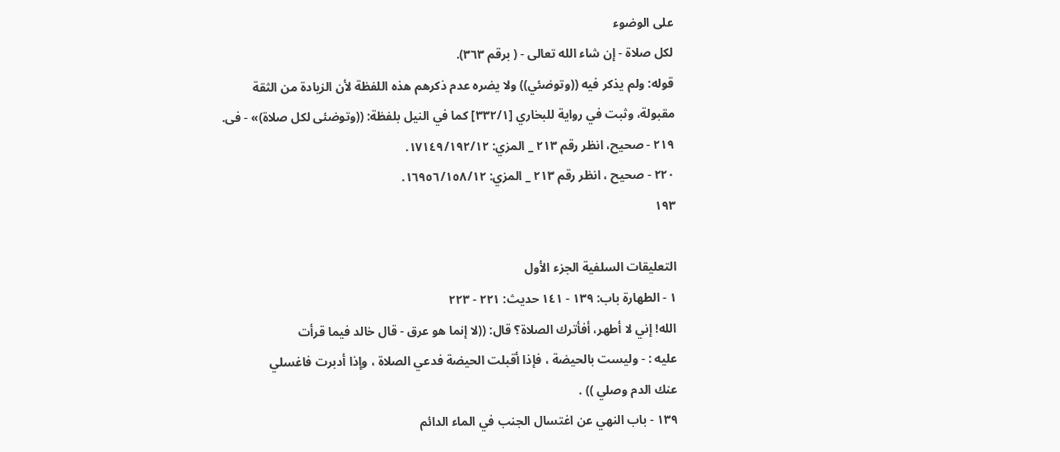على الوضوء
لكل صلاة - إن شاء الله تعالى - ( برقم ٣٦٣).
قوله: ولم يذكر فيه ((وتوضئي)) ولا يضره عدم ذكرهم هذه اللفظة لأن الزيادة من الثقة
مقبولة، وثبت في رواية للبخاري [٣٣٢/١] كما في النيل بلفظة: ((وتوضئى لكل صلاة)» - فى.
٢١٩ - صحيح، انظر رقم ٢١٣ _ المزي: ١٧١٤٩/١٩٢/١٢.
٢٢٠ - صحيح ، انظر رقم ٢١٣ _ المزي: ١٦٩٥٦/١٥٨/١٢.
١٩٣

التعليقات السلفية الجزء الأول
١ - الطهارة باب: ١٣٩ - ١٤١ حديث: ٢٢١ - ٢٢٣
الله! إني لا أطهر، أفأترك الصلاة؟ قال: ((لا إنما هو عرق - قال خالد فيما قرأت
عليه : - وليست بالحيضة ، فإذا أقبلت الحيضة فدعي الصلاة ، وإذا أدبرت فاغسلي
عنك الدم وصلي )) .
١٣٩ - باب النهي عن اغتسال الجنب في الماء الدائم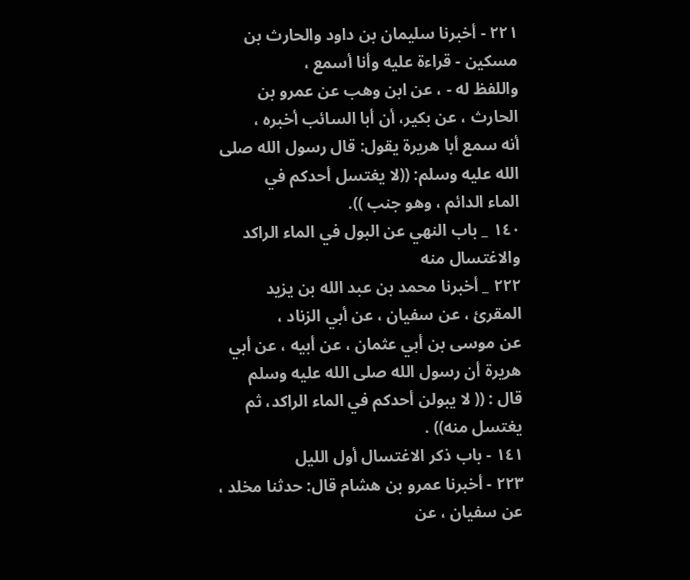٢٢١ - أخبرنا سليمان بن داود والحارث بن مسكين - قراءة عليه وأنا أسمع ،
واللفظ له - ، عن ابن وهب عن عمرو بن الحارث ، عن بكير، أن أبا السائب أخبره ،
أنه سمع أبا هريرة يقول: قال رسول الله صلى الله عليه وسلم: ((لا يغتسل أحدكم في
الماء الدائم ، وهو جنب )).
١٤٠ _ باب النهي عن البول في الماء الراكد والاغتسال منه
٢٢٢ _ أخبرنا محمد بن عبد الله بن يزيد المقرئ ، عن سفيان ، عن أبي الزناد ،
عن موسى بن أبي عثمان ، عن أبيه ، عن أبي هريرة أن رسول الله صلى الله عليه وسلم
قال : (( لا يبولن أحدكم في الماء الراكد، ثم يغتسل منه)) .
١٤١ - باب ذكر الاغتسال أول الليل
٢٢٣ - أخبرنا عمرو بن هشام قال: حدثنا مخلد ، عن سفيان ، عن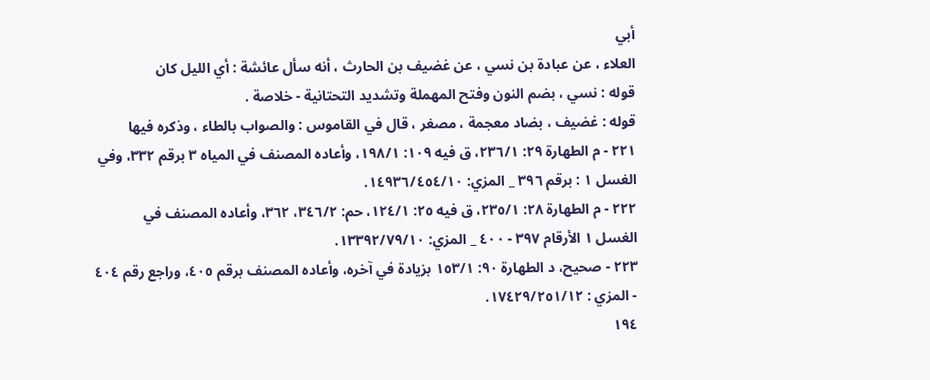أبي
العلاء ، عن عبادة بن نسي ، عن غضيف بن الحارث ، أنه سأل عائشة : أي الليل كان
قوله : نسي ، بضم النون وفتح المهملة وتشديد التحتانية - خلاصة .
قوله : غضيف ، بضاد معجمة ، مصغر ، قال في القاموس : والصواب بالطاء ، وذكره فيها
٢٢١ - م الطهارة ٢٩: ٢٣٦/١، ق فيه ١٠٩: ١٩٨/١، وأعاده المصنف في المياه ٣ برقم ٣٣٢، وفي
الغسل ١ : برقم ٣٩٦ _ المزي: ١٤٩٣٦/٤٥٤/١٠.
٢٢٢ - م الطهارة ٢٨: ٢٣٥/١، ق فيه ٢٥: ١٢٤/١، حم: ٣٤٦/٢، ٣٦٢، وأعاده المصنف في
الغسل ١ الأرقام ٣٩٧ - ٤٠٠ _ المزي: ١٣٣٩٢/٧٩/١٠.
٢٢٣ - صحيح، د الطهارة ٩٠: ١٥٣/١ بزيادة في آخره، وأعاده المصنف برقم ٤٠٥، وراجع رقم ٤٠٤
- المزي : ١٧٤٢٩/٢٥١/١٢.
١٩٤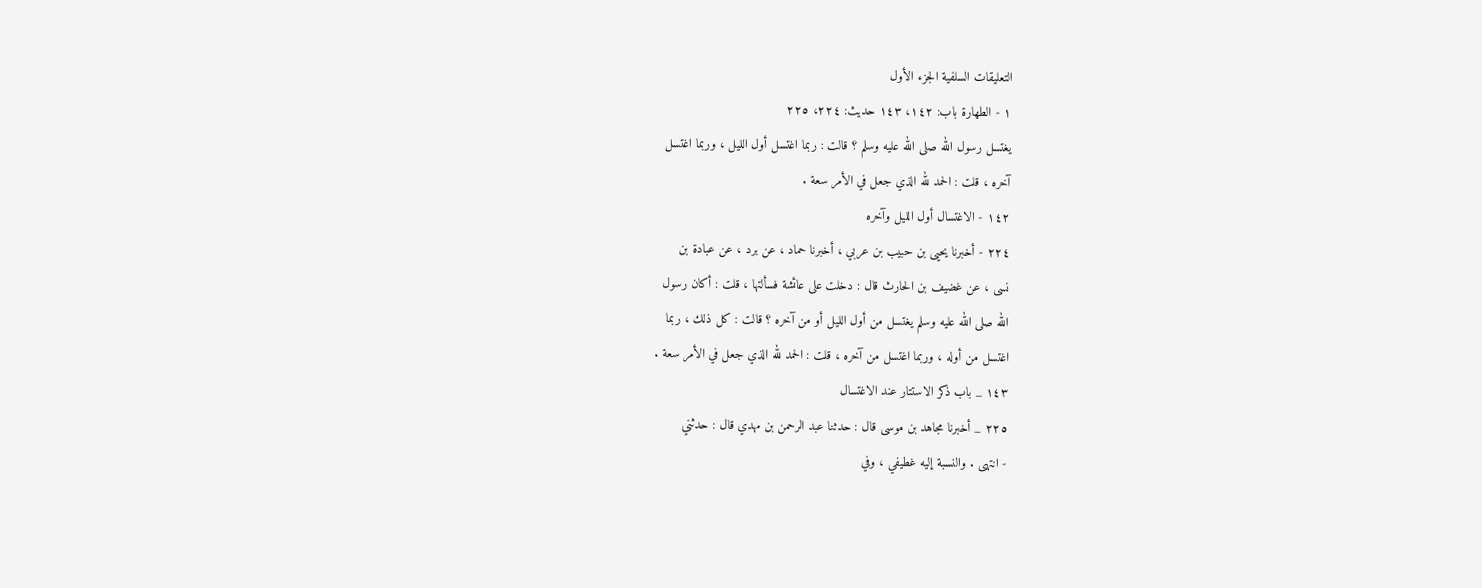التعليقات السلفية الجزء الأول
١ - الطهارة باب: ١٤٢، ١٤٣ حديث: ٢٢٤، ٢٢٥
يغتسل رسول الله صلى الله عليه وسلم ؟ قالت : ربما اغتسل أول الليل ، وربما اغتسل
آخره ، قلت : الحمد لله الذي جعل في الأمر سعة .
١٤٢ - الاغتسال أول الليل وآخره
٢٢٤ - أخبرنا يحيى بن حبيب بن عربي ، أخبرنا حماد ، عن برد ، عن عبادة بن
نسى ، عن غضيف بن الحارث قال : دخلت على عائشة فسألتها ، قلت : أكان رسول
الله صلى الله عليه وسلم يغتسل من أول الليل أو من آخره ؟ قالت : كل ذلك ، ربما
اغتسل من أوله ، وربما اغتسل من آخره ، قلت : الحمد لله الذي جعل في الأمر سعة .
١٤٣ _ باب ذكر الاستتار عند الاغتسال
٢٢٥ _ أخبرنا مجاهد بن موسى قال : حدثنا عبد الرحمن بن مهدي قال : حدثني
- انتهى . والنسبة إليه غطيفي ، وفي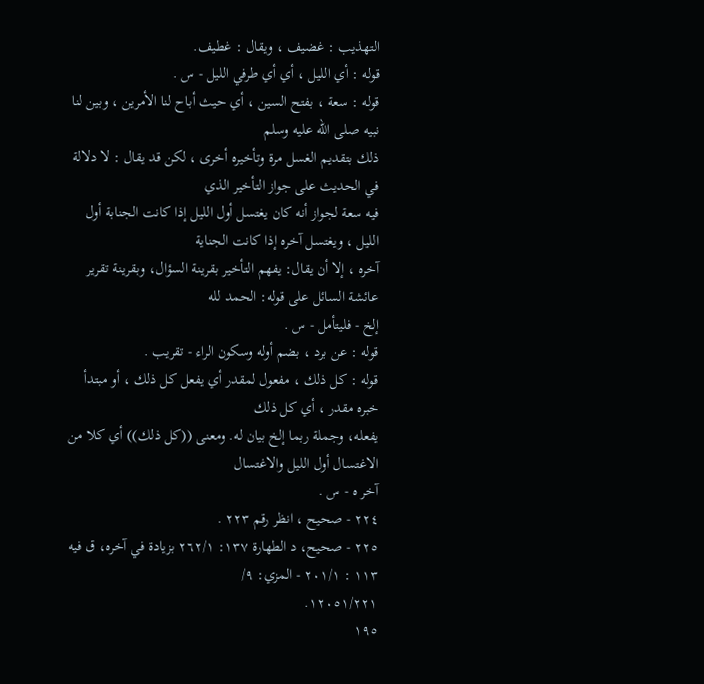التهذيب : غضيف ، ويقال : غطيف.
قوله : أي الليل ، أي أي طرفي الليل - س .
قوله : سعة ، بفتح السين ، أي حيث أباح لنا الأمرين ، وبين لنا نبيه صلى الله عليه وسلم
ذلك بتقديم الغسل مرة وتأخيره أخرى ، لكن قد يقال : لا دلالة في الحديث على جواز التأخير الذي
فيه سعة لجواز أنه كان يغتسل أول الليل إذا كانت الجنابة أول الليل ، ويغتسل آخره إذا كانت الجناية
آخره ، إلا أن يقال: يفهم التأخير بقرينة السؤال، وبقرينة تقرير عائشة السائل على قوله: الحمد لله
إلخ - فليتأمل - س .
قوله : عن برد ، بضم أوله وسكون الراء - تقريب .
قوله : كل ذلك ، مفعول لمقدر أي يفعل كل ذلك ، أو مبتدأ خبره مقدر ، أي كل ذلك
يفعله، وجملة ربما إلخ بيان له. ومعنى ((كل ذلك)) أي كلا من الاغتسال أول الليل والاغتسال
آخر ہ - س .
٢٢٤ - صحيح ، انظر رقم ٢٢٣ .
٢٢٥ - صحيح، د الطهارة ١٣٧: ٢٦٢/١ بزيادة في آخره، ق فيه ١١٣ : ٢٠١/١ - المزي: ٩/
١٢٠٥١/٢٢١.
١٩٥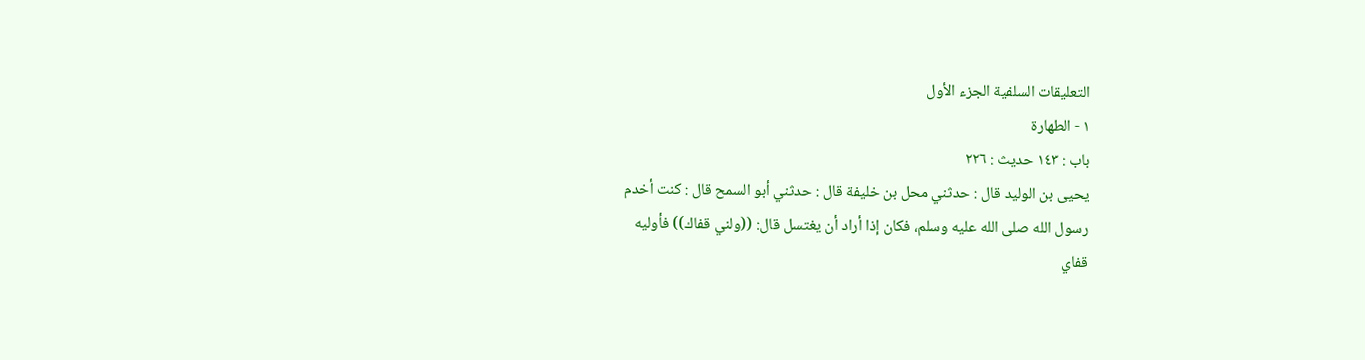التعليقات السلفية الجزء الأول
١ - الطهارة
باب : ١٤٣ حديث : ٢٢٦
يحيى بن الوليد قال : حدثني محل بن خليفة قال : حدثني أبو السمح قال : كنت أخدم
رسول الله صلى الله عليه وسلم، فكان إذا أراد أن يغتسل قال: ((ولني قفاك)) فأوليه
قفاي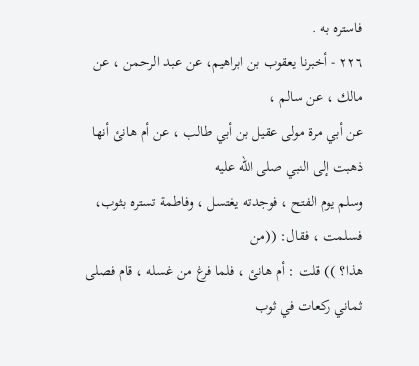فاستره به .
٢٢٦ - أخبرنا يعقوب بن ابراهيم، عن عبد الرحمن ، عن مالك ، عن سالم ،
عن أبي مرة مولى عقيل بن أبي طالب ، عن أم هانئ أنها ذهبت إلى النبي صلى الله عليه
وسلم يوم الفتح ، فوجدته يغتسل ، وفاطمة تستره بثوب، فسلمت ، فقال: ((من
هذا؟ )) قلت : أم هانئ ، فلما فرغ من غسله ، قام فصلى ثماني ركعات في ثوب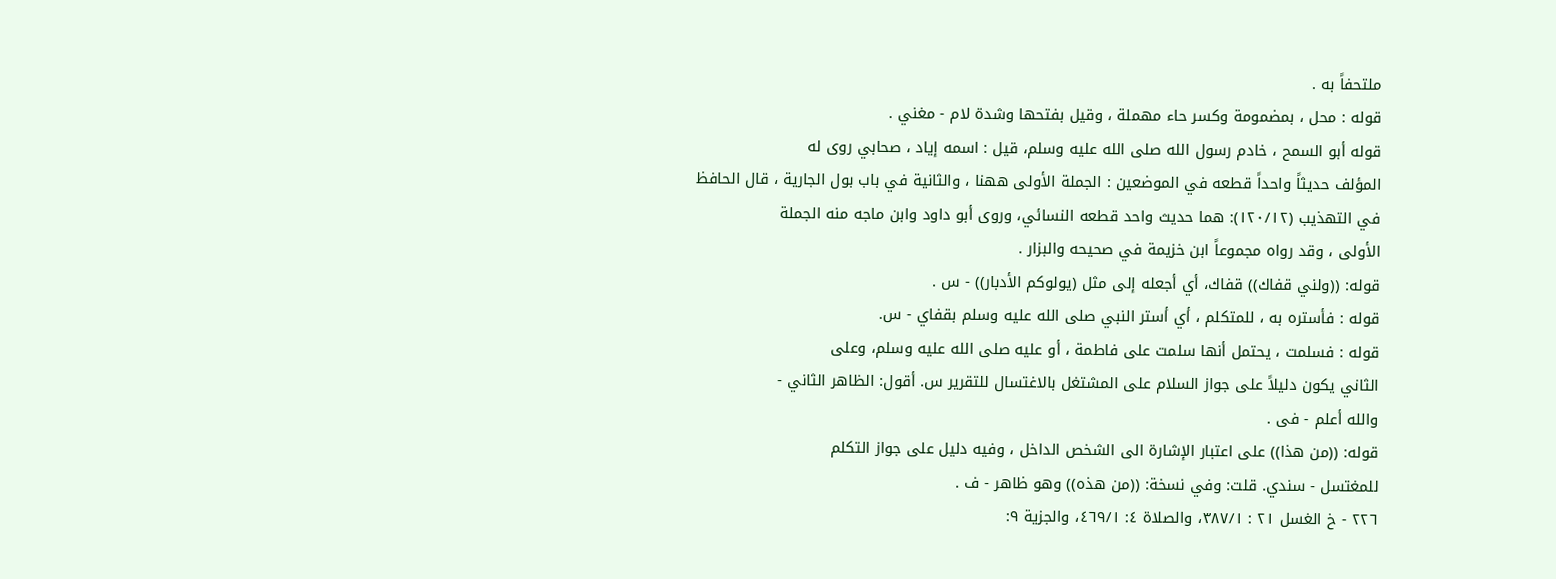ملتحفاً به .
قوله : محل ، بمضمومة وكسر حاء مهملة ، وقيل بفتحها وشدة لام - مغني .
قوله أبو السمح ، خادم رسول الله صلی الله عليه وسلم، قيل : اسمه إیاد ، صحابي روی له
المؤلف حديثاً واحداً قطعه في الموضعين : الجملة الأولى ههنا ، والثانية في باب بول الجارية ، قال الحافظ
في التهذيب (١٢٠/١٢): هما حديث واحد قطعه النسائي، وروى أبو داود وابن ماجه منه الجملة
الأولى ، وقد رواه مجموعاً ابن خزيمة في صحيحه والبزار .
قوله: ((ولني قفاك)) قفاك، أي أجعله إلى مثل (يولوكم الأدبار)) - س .
قوله : فأستره به ، للمتكلم ، أي أستر النبي صلى الله عليه وسلم بقفاي - س.
قوله : فسلمت ، يحتمل أنها سلمت على فاطمة ، أو عليه صلى الله عليه وسلم، وعلى
الثاني يكون دليلاً على جواز السلام على المشتغل بالاغتسال للتقرير س. أقول: الظاهر الثاني -
والله أعلم - فى .
قوله: ((من هذا)) على اعتبار الإشارة الى الشخص الداخل ، وفيه دليل على جواز التكلم
للمغتسل - سندي. قلت: وفي نسخة: ((من هذه)) وهو ظاهر - ف .
٢٢٦ - خ الغسل ٢١ : ٣٨٧/١، والصلاة ٤: ٤٦٩/١، والجزية ٩: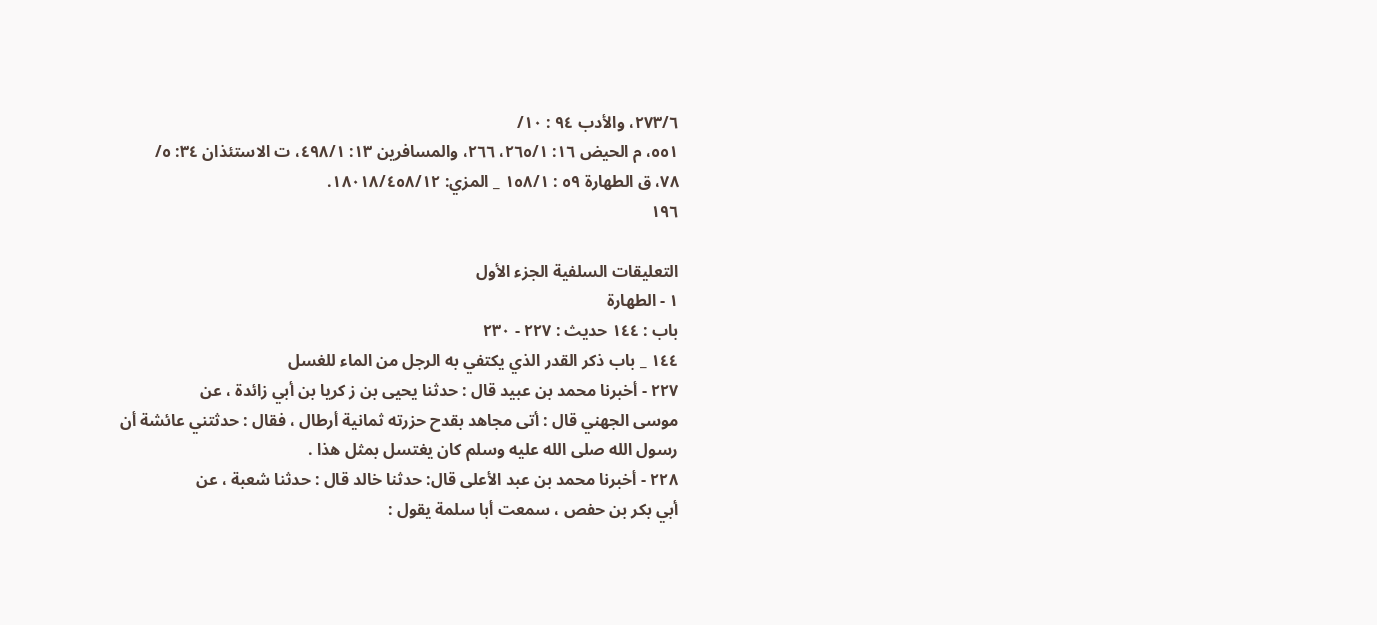٢٧٣/٦، والأدب ٩٤ : ١٠/
٥٥١، م الحيض ١٦: ٢٦٥/١، ٢٦٦، والمسافرين ١٣: ٤٩٨/١، ت الاستئذان ٣٤: ٥/
٧٨، ق الطهارة ٥٩ : ١٥٨/١ _ المزي: ١٨٠١٨/٤٥٨/١٢.
١٩٦

التعليقات السلفية الجزء الأول
١ - الطهارة
باب : ١٤٤ حديث : ٢٢٧ - ٢٣٠
١٤٤ _ باب ذكر القدر الذي يكتفي به الرجل من الماء للغسل
٢٢٧ - أخبرنا محمد بن عبيد قال : حدثنا يحيى بن ز کریا بن أبي زائدة ، عن
موسى الجهني قال : أتى مجاهد بقدح حزرته ثمانية أرطال ، فقال : حدثتني عائشة أن
رسول الله صلى الله عليه وسلم كان يغتسل بمثل هذا .
٢٢٨ - أخبرنا محمد بن عبد الأعلى قال: حدثنا خالد قال : حدثنا شعبة ، عن
أبي بكر بن حفص ، سمعت أبا سلمة يقول :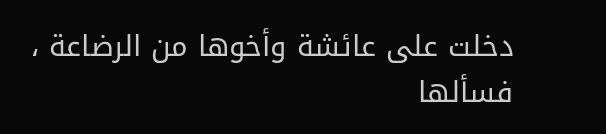دخلت على عائشة وأخوها من الرضاعة ،
فسألها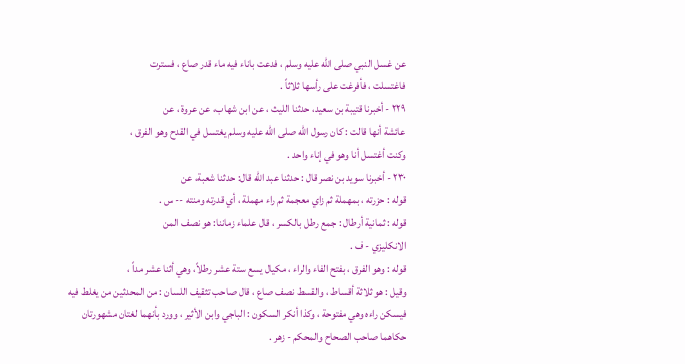عن غسل النبي صلى الله عليه وسلم ، فدعت باناء فيه ماء قدر صاع ، فسترت
فاغتسلت ، فأفرغت على رأسها ثلاثاً .
٢٢٩ - أخبرنا قتيبة بن سعيد، حدثنا الليث ، عن ابن شهاب، عن عروة ، عن
عائشة أنها قالت : كان رسول الله صلى الله عليه وسلم يغتسل في القدح وهو الفرق ،
وكنت أغتسل أنا وهو في إناء واحد .
٢٣٠ - أخبرنا سويد بن نصر قال : حدثنا عبد الله قال: حدثنا شعبة، عن
قوله : حزرته ، بمهملة ثم زاي معجمة ثم راء مهملة ، أي قدرته ومنته -- س .
قوله : ثمانية أرطال : جمع رطل بالكسر ، قال علماء زماننا: هو نصف المن
الانكليزي - ف .
قوله : وهو الفرق ، بفتح الفاء والراء ، مكيال يسع ستة عشر رطلاً، وهي أثنا عشر مداً ،
وقيل : هو ثلاثة أقساط ، والقسط نصف صاع ، قال صاحب تثقيف اللسان : من المحدثين من يغلط فيه
فيسكن راءه وهي مفتوحة ، وكذا أنكر السكون : الباجي وابن الأثير ، وورد بأنهما لغتان مشهورتان
حکاهما صاحب الصحاح والمحكم - زهر .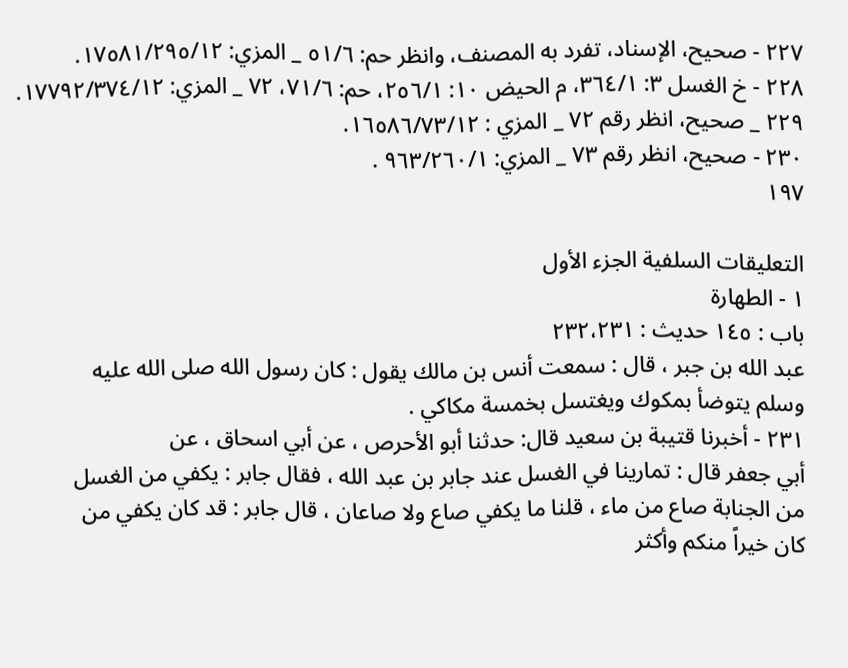٢٢٧ - صحيح، الإسناد، تفرد به المصنف، وانظر حم: ٥١/٦ _ المزي: ١٧٥٨١/٢٩٥/١٢.
٢٢٨ - خ الغسل ٣: ٣٦٤/١، م الحيض ١٠: ٢٥٦/١، حم: ٧١/٦، ٧٢ _ المزي: ١٧٧٩٢/٣٧٤/١٢.
٢٢٩ _ صحيح، انظر رقم ٧٢ _ المزي : ١٦٥٨٦/٧٣/١٢.
٢٣٠ - صحيح، انظر رقم ٧٣ _ المزي: ٩٦٣/٢٦٠/١ .
١٩٧

التعليقات السلفية الجزء الأول
١ - الطهارة
باب : ١٤٥ حديث : ٢٣٢،٢٣١
عبد الله بن جبر ، قال : سمعت أنس بن مالك يقول : كان رسول الله صلى الله عليه
وسلم يتوضأ بمكوك ويغتسل بخمسة مكاكي .
٢٣١ - أخبرنا قتيبة بن سعيد قال: حدثنا أبو الأحرص ، عن أبي اسحاق ، عن
أبي جعفر قال : تمارينا في الغسل عند جابر بن عبد الله ، فقال جابر : يكفي من الغسل
من الجنابة صاع من ماء ، قلنا ما يكفي صاع ولا صاعان ، قال جابر : قد كان يكفي من
كان خيراً منكم وأكثر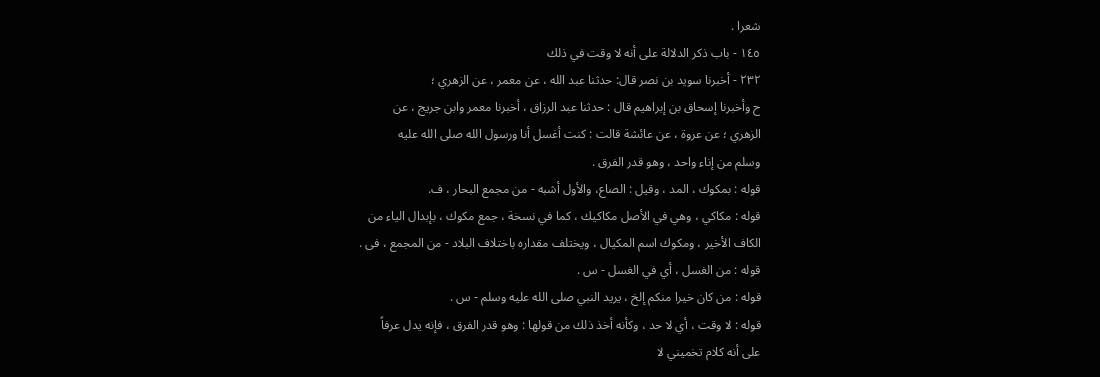شعرا .
١٤٥ - باب ذكر الدلالة على أنه لا وقت في ذلك
٢٣٢ - أخبرنا سويد بن نصر قال: حدثنا عبد الله ، عن معمر ، عن الزهري ؛
ح وأخبرنا إسحاق بن إبراهيم قال : حدثنا عبد الرزاق ، أخبرنا معمر وابن جريج ، عن
الزهري ؛ عن عروة ، عن عائشة قالت : كنت أغسل أنا ورسول الله صلى الله عليه
وسلم من إناء واحد ، وهو قدر الفرق .
قوله : بمكوك ، المد ، وقيل : الصاع، والأول أشبه - من مجمع البحار ، ف.
قوله : مكاكي ، وهي في الأصل مكاكيك ، كما في نسخة ، جمع مكوك ، بإبدال الياء من
الكاف الأخير ، ومكوك اسم المكيال ، ويختلف مقداره باختلاف البلاد - من المجمع ، فى .
قوله : من الغسل ، أي في الغسل - س .
قوله : من كان خيرا منكم إلخ ، يريد النبي صلى الله عليه وسلم - س .
قوله : لا وقت ، أي لا حد ، وكأنه أخذ ذلك من قولها : وهو قدر الفرق ، فإنه يدل عرفاً
على أنه كلام تخميني لا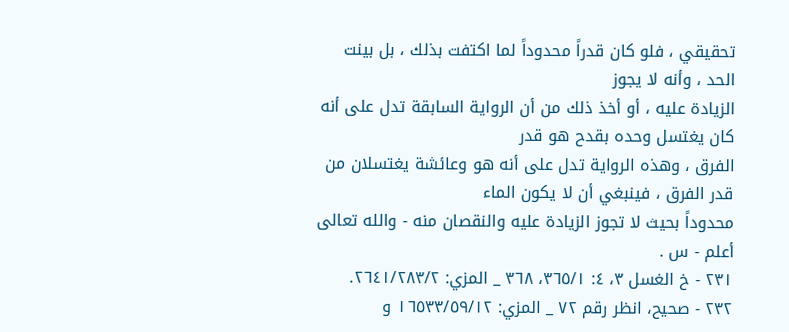تحقيقي ، فلو كان قدراً محدوداً لما اكتفت بذلك ، بل بينت الحد ، وأنه لا يجوز
الزيادة عليه ، أو أخذ ذلك من أن الرواية السابقة تدل على أنه كان يغتسل وحده بقدح هو قدر
الفرق ، وهذه الرواية تدل على أنه هو وعائشة يغتسلان من قدر الفرق ، فينبغي أن لا يكون الماء
محدوداً بحيث لا تجوز الزيادة عليه والنقصان منه - والله تعالى أعلم - س .
٢٣١ - خ الغسل ٣، ٤: ٣٦٥/١، ٣٦٨ _ المزي: ٢٦٤١/٢٨٣/٢.
٢٣٢ - صحيح، انظر رقم ٧٢ _ المزي: ١٦٥٣٣/٥٩/١٢ و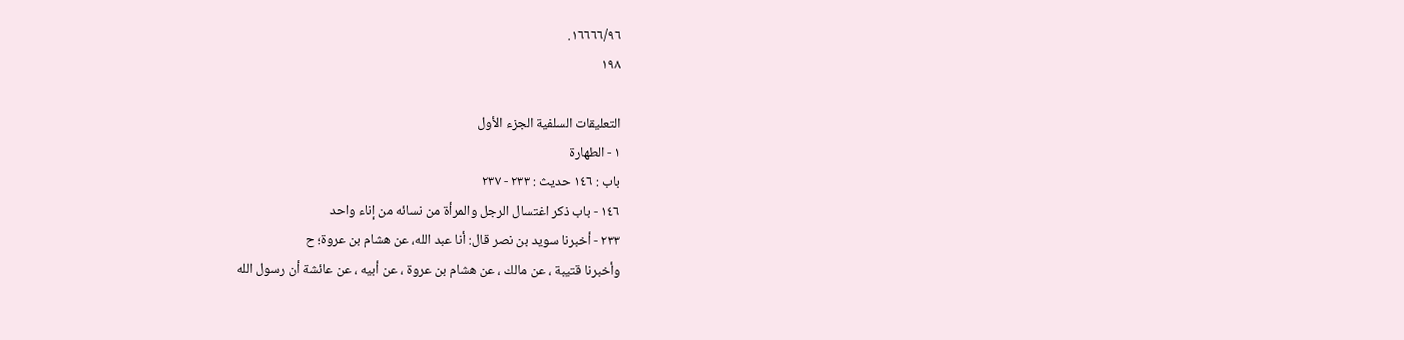١٦٦٦٦/٩٦.
١٩٨

التعليقات السلفية الجزء الأول
١ - الطهارة
باب : ١٤٦ حديث : ٢٣٣ - ٢٣٧
١٤٦ - باب ذكر اغتسال الرجل والمرأة من نسائه من إناء واحد
٢٣٣ - أخبرنا سويد بن نصر قال: أنا عبد الله، عن هشام بن عروة؛ ح
وأخبرنا قتيبة ، عن مالك ، عن هشام بن عروة ، عن أبيه ، عن عائشة أن رسول الله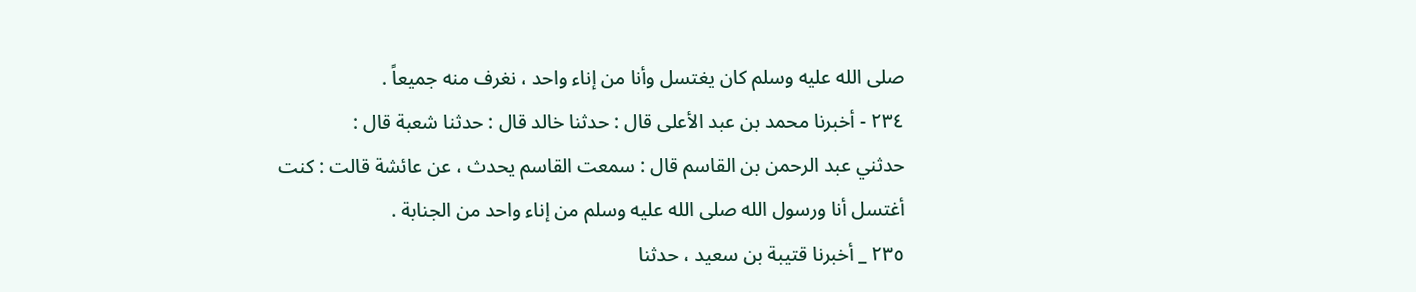صلى الله عليه وسلم كان يغتسل وأنا من إناء واحد ، نغرف منه جميعاً .
٢٣٤ - أخبرنا محمد بن عبد الأعلى قال : حدثنا خالد قال : حدثنا شعبة قال :
حدثني عبد الرحمن بن القاسم قال : سمعت القاسم يحدث ، عن عائشة قالت : كنت
أغتسل أنا ورسول الله صلى الله عليه وسلم من إناء واحد من الجنابة .
٢٣٥ _ أخبرنا قتيبة بن سعيد ، حدثنا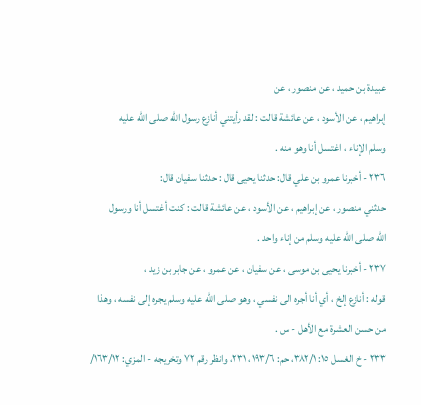عبيدة بن حميد ، عن منصور ، عن
إبراهيم ، عن الأسود ، عن عائشة قالت : لقد رأيتني أنازع رسول الله صلى الله عليه
وسلم الإناء ، اغتسل أنا وهو منه .
٢٣٦ - أخبرنا عمرو بن علي قال: حدثنا يحيى قال : حدثنا سفيان قال:
حدثني منصور ، عن إبراهيم ، عن الأسود ، عن عائشة قالت : كنت أغتسل أنا ورسول
الله صلى الله عليه وسلم من إناء واحد .
٢٣٧ - أخبرنا يحيى بن موسى ، عن سفيان ، عن عمرو ، عن جابر بن زيد ،
قوله : أنازع إلخ ، أي أنا أجره الى نفسي ، وهو صلى الله عليه وسلم يجره إلى نفسه ، وهذا
من حسن العشرة مع الأهل - س .
٢٣٣ - خ الغسل ١٥: ٣٨٢/١، حم: ١٩٣/٦، ٢٣١، وانظر رقم ٧٢ وتخريجه - المزي: ١٦٣/١٢/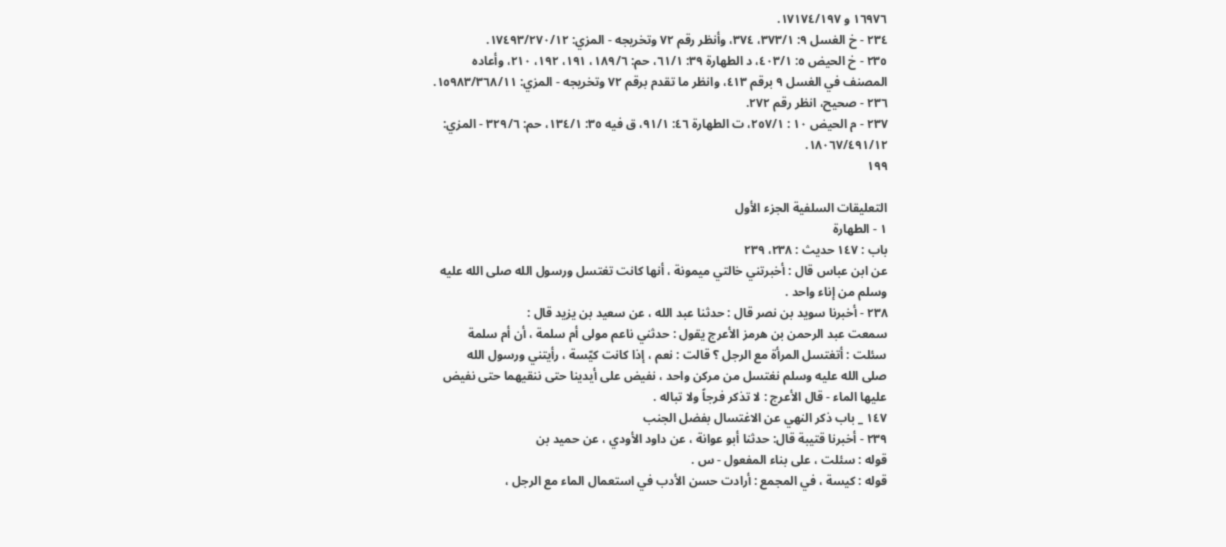١٦٩٧٦ و ١٧١٧٤/١٩٧.
٢٣٤ - خ الغسل ٩: ٣٧٣/١، ٣٧٤، وأنظر رقم ٧٢ وتخريجه - المزي: ١٧٤٩٣/٢٧٠/١٢.
٢٣٥ - خ الحيض ٥: ٤٠٣/١، د الطهارة ٣٩: ٦١/١، حم: ١٨٩/٦، ١٩١، ١٩٢، ٢١٠، وأعاده
المصنف في الغسل ٩ برقم ٤١٣، وانظر ما تقدم برقم ٧٢ وتخريجه - المزي: ١٥٩٨٣/٣٦٨/١١.
٢٣٦ - صحيح، انظر رقم ٢٧٢.
٢٣٧ - م الحيض ١٠ : ٢٥٧/١، ت الطهارة ٤٦: ٩١/١، ق فيه ٣٥: ١٣٤/١، حم: ٣٢٩/٦ - المزي:
١٨٠٦٧/٤٩١/١٢.
١٩٩

التعليقات السلفية الجزء الأول
١ - الطهارة
باب : ١٤٧ حديث : ٢٣٨، ٢٣٩
عن ابن عباس قال : أخبرتني خالتي ميمونة ، أنها كانت تغتسل ورسول الله صلى الله عليه
وسلم من إناء واحد .
٢٣٨ - أخبرنا سويد بن نصر قال : حدثنا عبد الله ، عن سعيد بن يزيد قال :
سمعت عبد الرحمن بن هرمز الأعرج يقول : حدثني ناعم مولى أم سلمة ، أن أم سلمة
سئلت : أتغتسل المرأة مع الرجل ؟ قالت : نعم ، إذا كانت كيّسة ، رأيتني ورسول الله
صلى الله عليه وسلم نغتسل من مركن واحد ، نفيض على أيدينا حتى ننقيهما حتى نفيض
عليها الماء - قال الأعرج : لا تذكر فرجاً ولا تباله .
١٤٧ _ باب ذكر النهي عن الاغتسال بفضل الجنب
٢٣٩ - أخبرنا قتيبة قال: حدثنا أبو عوانة ، عن داود الأودي ، عن حميد بن
قوله : سئلت ، على بناء المفعول - س .
قوله : كيسة ، في المجمع : أرادت حسن الأدب في استعمال الماء مع الرجل ،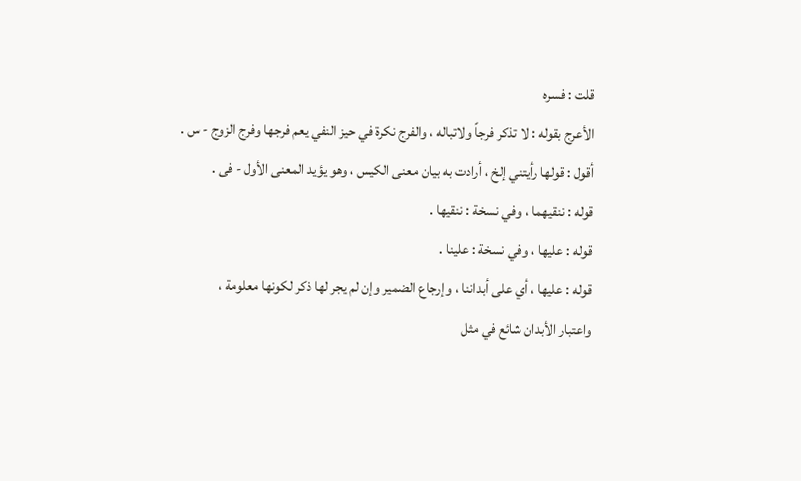قلت : فسره
الأعرج بقوله : لا تذكر فرجاً ولاتباله ، والفرج نكرة في حيز النفي يعم فرجها وفرج الزوج - س .
أقول : قولها رأيتني إلخ ، أرادت به بيان معنى الكيس ، وهو يؤيد المعنى الأول - فى .
قوله : ننقيهما ، وفي نسخة : ننقيها .
قوله : عليها ، وفي نسخة : علينا .
قوله : عليها ، أي على أبداننا ، وإرجاع الضمير وإن لم يجر لها ذكر لكونها معلومة ،
واعتبار الأبدان شائع في مثل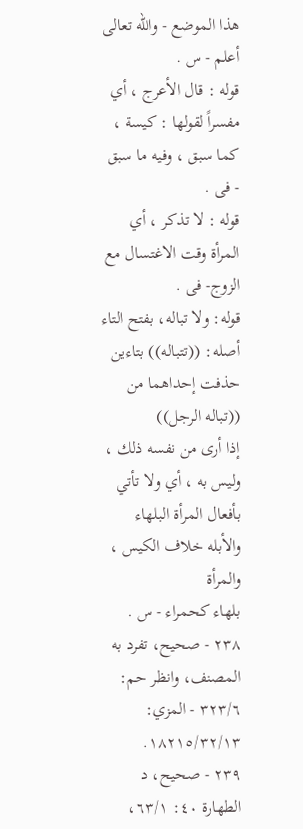هذا الموضع - والله تعالى أعلم - س .
قوله : قال الأعرج ، أي مفسراً لقولها : كيسة ، كما سبق ، وفيه ما سبق - فى .
قوله : لا تذکر ، أي المرأة وقت الاغتسال مع الزوج- فى .
قوله: ولا تباله، بفتح التاء أصله: ((تتباله)) بتاءين حذفت إحداهما من ((تباله الرجل))
إذا أرى من نفسه ذلك ، وليس به ، أي ولا تأتي بأفعال المرأة البلهاء والأبله خلاف الكيس ، والمرأة
بلهاء كحمراء - س .
٢٣٨ - صحيح، تفرد به المصنف، وانظر حم: ٣٢٣/٦ - المزي: ١٨٢١٥/٣٢/١٣.
٢٣٩ - صحيح، د الطهارة ٤٠: ٦٣/١،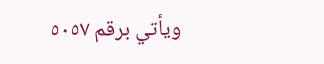ويأتي برقم ٥٠٥٧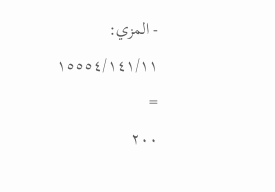- المزي: ١٥٥٥٤/١٤١/١١ =
٢٠٠